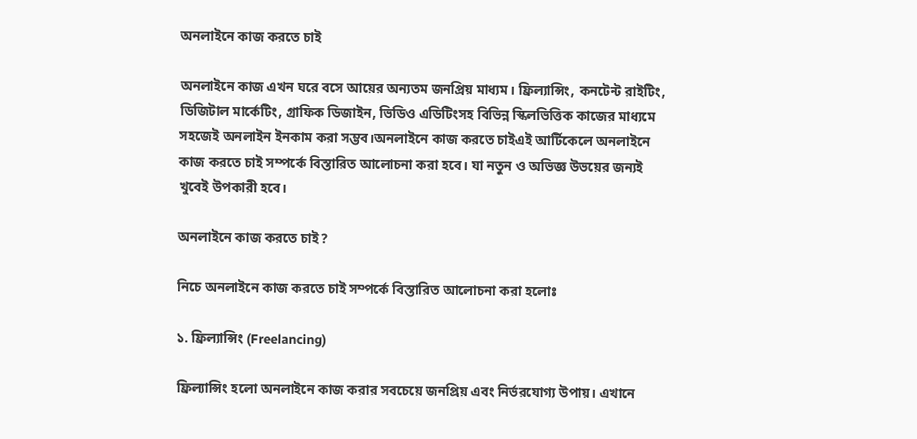অনলাইনে কাজ করতে চাই

অনলাইনে কাজ এখন ঘরে বসে আয়ের অন্যতম জনপ্রিয় মাধ্যম। ফ্রিল্যান্সিং, কনটেন্ট রাইটিং, ডিজিটাল মার্কেটিং, গ্রাফিক ডিজাইন, ভিডিও এডিটিংসহ বিভিন্ন স্কিলভিত্তিক কাজের মাধ্যমে সহজেই অনলাইন ইনকাম করা সম্ভব।অনলাইনে কাজ করতে চাইএই আর্টিকেলে অনলাইনে কাজ করতে চাই সম্পর্কে বিস্তারিত আলোচনা করা হবে। যা নতুন ও অভিজ্ঞ উভয়ের জন্যই খুবেই উপকারী হবে।

অনলাইনে কাজ করতে চাই?

নিচে অনলাইনে কাজ করতে চাই সম্পর্কে বিস্তারিত আলোচনা করা হলোঃ

১. ফ্রিল্যান্সিং (Freelancing)

ফ্রিল্যান্সিং হলো অনলাইনে কাজ করার সবচেয়ে জনপ্রিয় এবং নির্ভরযোগ্য উপায়। এখানে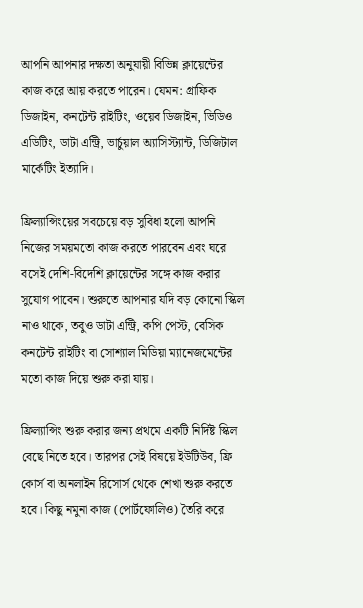আপনি আপনার দক্ষতা অনুযায়ী বিভিন্ন ক্লায়েন্টের কাজ করে আয় করতে পারেন। যেমন: গ্রাফিক ডিজাইন, কনটেন্ট রাইটিং, ওয়েব ডিজাইন, ভিডিও এডিটিং, ডাটা এন্ট্রি, ভার্চুয়াল অ্যাসিস্ট্যান্ট, ডিজিটাল মার্কেটিং ইত্যাদি।

ফ্রিল্যান্সিংয়ের সবচেয়ে বড় সুবিধা হলো আপনি নিজের সময়মতো কাজ করতে পারবেন এবং ঘরে বসেই দেশি-বিদেশি ক্লায়েন্টের সঙ্গে কাজ করার সুযোগ পাবেন। শুরুতে আপনার যদি বড় কোনো স্কিল নাও থাকে, তবুও ডাটা এন্ট্রি, কপি পেস্ট, বেসিক কনটেন্ট রাইটিং বা সোশ্যাল মিডিয়া ম্যানেজমেন্টের মতো কাজ দিয়ে শুরু করা যায়।

ফ্রিল্যান্সিং শুরু করার জন্য প্রথমে একটি নির্দিষ্ট স্কিল বেছে নিতে হবে। তারপর সেই বিষয়ে ইউটিউব, ফ্রি কোর্স বা অনলাইন রিসোর্স থেকে শেখা শুরু করতে হবে। কিছু নমুনা কাজ (পোর্টফোলিও) তৈরি করে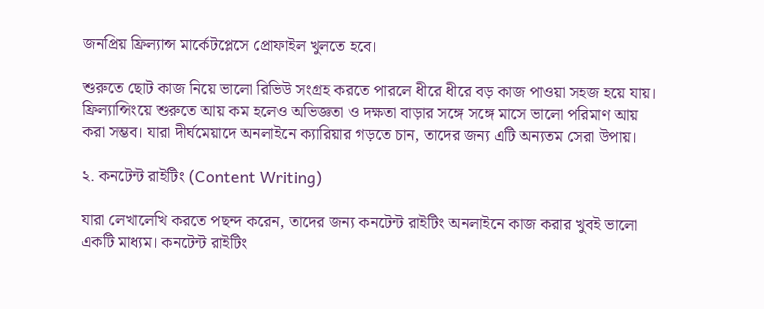জনপ্রিয় ফ্রিল্যান্স মার্কেটপ্লেসে প্রোফাইল খুলতে হবে।

শুরুতে ছোট কাজ নিয়ে ভালো রিভিউ সংগ্রহ করতে পারলে ধীরে ধীরে বড় কাজ পাওয়া সহজ হয়ে যায়। ফ্রিল্যান্সিংয়ে শুরুতে আয় কম হলেও অভিজ্ঞতা ও দক্ষতা বাড়ার সঙ্গে সঙ্গে মাসে ভালো পরিমাণ আয় করা সম্ভব। যারা দীর্ঘমেয়াদে অনলাইনে ক্যারিয়ার গড়তে চান, তাদের জন্য এটি অন্যতম সেরা উপায়।

২. কনটেন্ট রাইটিং (Content Writing)

যারা লেখালেখি করতে পছন্দ করেন, তাদের জন্য কনটেন্ট রাইটিং অনলাইনে কাজ করার খুবই ভালো একটি মাধ্যম। কনটেন্ট রাইটিং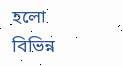হলো বিভিন্ন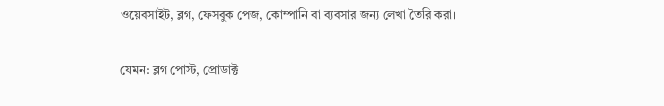ওয়েবসাইট, ব্লগ, ফেসবুক পেজ, কোম্পানি বা ব্যবসার জন্য লেখা তৈরি করা।

যেমন: ব্লগ পোস্ট, প্রোডাক্ট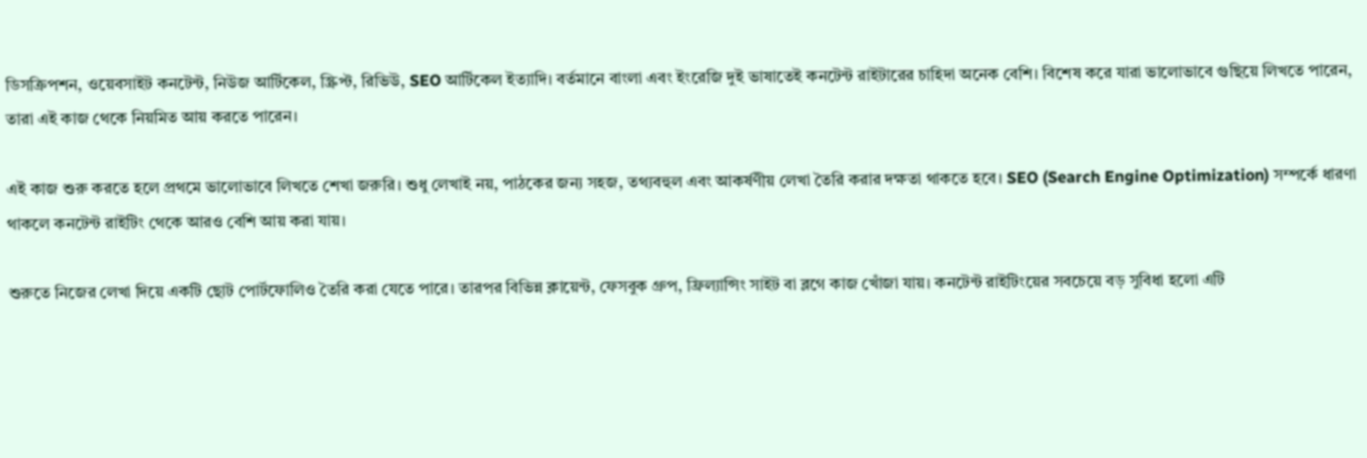ডিসক্রিপশন, ওয়েবসাইট কনটেন্ট, নিউজ আর্টিকেল, স্ক্রিপ্ট, রিভিউ, SEO আর্টিকেল ইত্যাদি। বর্তমানে বাংলা এবং ইংরেজি দুই ভাষাতেই কনটেন্ট রাইটারের চাহিদা অনেক বেশি। বিশেষ করে যারা ভালোভাবে গুছিয়ে লিখতে পারেন, তারা এই কাজ থেকে নিয়মিত আয় করতে পারেন।

এই কাজ শুরু করতে হলে প্রথমে ভালোভাবে লিখতে শেখা জরুরি। শুধু লেখাই নয়, পাঠকের জন্য সহজ, তথ্যবহুল এবং আকর্ষণীয় লেখা তৈরি করার দক্ষতা থাকতে হবে। SEO (Search Engine Optimization) সম্পর্কে ধারণা থাকলে কনটেন্ট রাইটিং থেকে আরও বেশি আয় করা যায়।

শুরুতে নিজের লেখা দিয়ে একটি ছোট পোর্টফোলিও তৈরি করা যেতে পারে। তারপর বিভিন্ন ক্লায়েন্ট, ফেসবুক গ্রুপ, ফ্রিল্যান্সিং সাইট বা ব্লগে কাজ খোঁজা যায়। কনটেন্ট রাইটিংয়ের সবচেয়ে বড় সুবিধা হলো এটি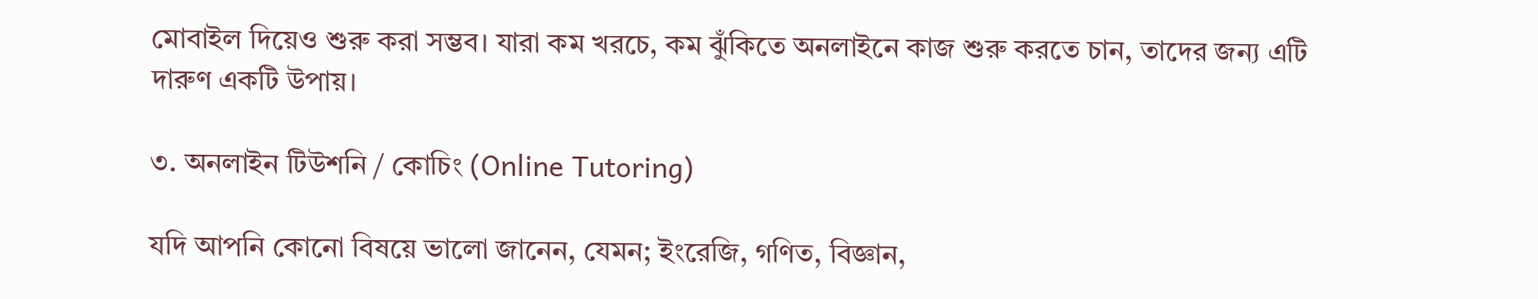মোবাইল দিয়েও শুরু করা সম্ভব। যারা কম খরচে, কম ঝুঁকিতে অনলাইনে কাজ শুরু করতে চান, তাদের জন্য এটি দারুণ একটি উপায়।

৩. অনলাইন টিউশনি / কোচিং (Online Tutoring)

যদি আপনি কোনো বিষয়ে ভালো জানেন, যেমন; ইংরেজি, গণিত, বিজ্ঞান,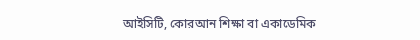আইসিটি, কোরআন শিক্ষা বা একাডেমিক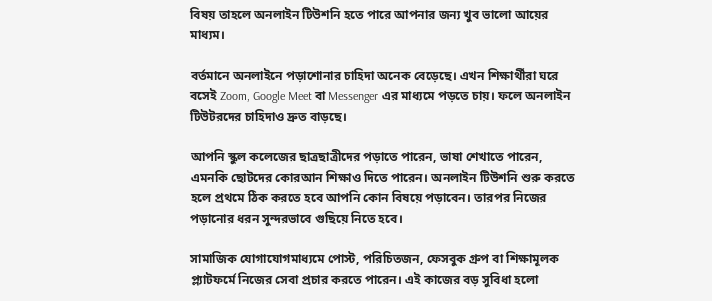বিষয় তাহলে অনলাইন টিউশনি হতে পারে আপনার জন্য খুব ভালো আয়ের মাধ্যম।

বর্তমানে অনলাইনে পড়াশোনার চাহিদা অনেক বেড়েছে। এখন শিক্ষার্থীরা ঘরে বসেই Zoom, Google Meet বা Messenger এর মাধ্যমে পড়তে চায়। ফলে অনলাইন টিউটরদের চাহিদাও দ্রুত বাড়ছে।

আপনি স্কুল কলেজের ছাত্রছাত্রীদের পড়াতে পারেন, ভাষা শেখাতে পারেন, এমনকি ছোটদের কোরআন শিক্ষাও দিতে পারেন। অনলাইন টিউশনি শুরু করতে হলে প্রথমে ঠিক করতে হবে আপনি কোন বিষয়ে পড়াবেন। তারপর নিজের পড়ানোর ধরন সুন্দরভাবে গুছিয়ে নিতে হবে।

সামাজিক যোগাযোগমাধ্যমে পোস্ট, পরিচিতজন, ফেসবুক গ্রুপ বা শিক্ষামূলক প্ল্যাটফর্মে নিজের সেবা প্রচার করতে পারেন। এই কাজের বড় সুবিধা হলো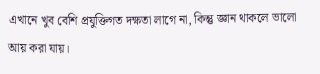এখানে খুব বেশি প্রযুক্তিগত দক্ষতা লাগে না, কিন্তু জ্ঞান থাকলে ভালো আয় করা যায়।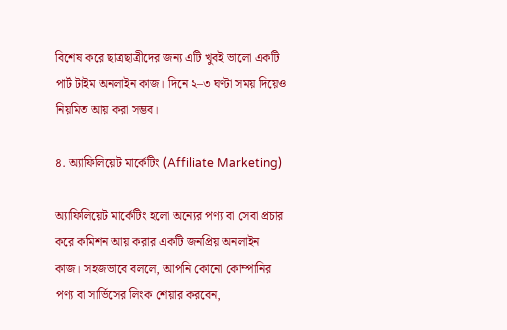বিশেষ করে ছাত্রছাত্রীদের জন্য এটি খুবই ভালো একটি পার্ট টাইম অনলাইন কাজ। দিনে ২–৩ ঘণ্টা সময় দিয়েও নিয়মিত আয় করা সম্ভব।

৪. অ্যাফিলিয়েট মার্কেটিং (Affiliate Marketing)

অ্যাফিলিয়েট মার্কেটিং হলো অন্যের পণ্য বা সেবা প্রচার করে কমিশন আয় করার একটি জনপ্রিয় অনলাইন কাজ। সহজভাবে বললে, আপনি কোনো কোম্পানির পণ্য বা সার্ভিসের লিংক শেয়ার করবেন,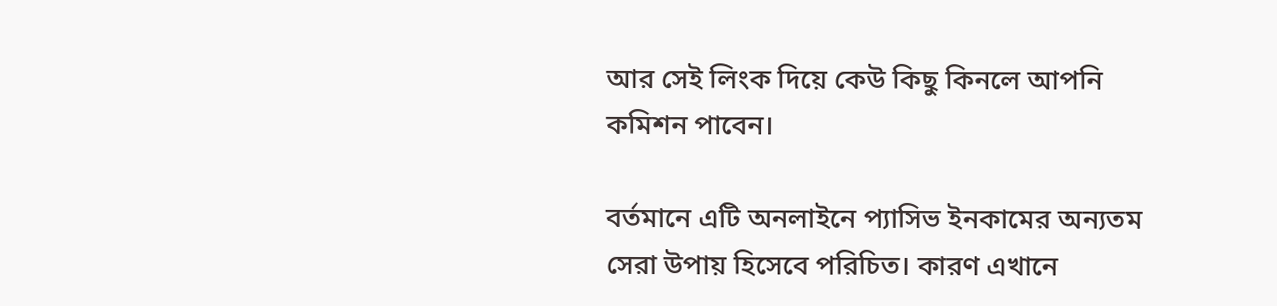আর সেই লিংক দিয়ে কেউ কিছু কিনলে আপনি কমিশন পাবেন।

বর্তমানে এটি অনলাইনে প্যাসিভ ইনকামের অন্যতম সেরা উপায় হিসেবে পরিচিত। কারণ এখানে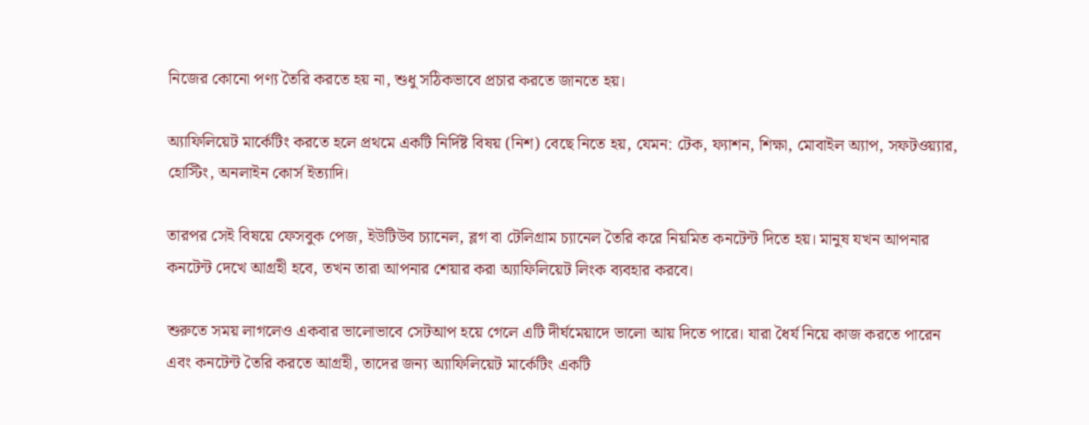নিজের কোনো পণ্য তৈরি করতে হয় না, শুধু সঠিকভাবে প্রচার করতে জানতে হয়।

অ্যাফিলিয়েট মার্কেটিং করতে হলে প্রথমে একটি নির্দিষ্ট বিষয় (নিশ) বেছে নিতে হয়, যেমন: টেক, ফ্যাশন, শিক্ষা, মোবাইল অ্যাপ, সফটওয়্যার, হোস্টিং, অনলাইন কোর্স ইত্যাদি।

তারপর সেই বিষয়ে ফেসবুক পেজ, ইউটিউব চ্যানেল, ব্লগ বা টেলিগ্রাম চ্যানেল তৈরি করে নিয়মিত কনটেন্ট দিতে হয়। মানুষ যখন আপনার কনটেন্ট দেখে আগ্রহী হবে, তখন তারা আপনার শেয়ার করা অ্যাফিলিয়েট লিংক ব্যবহার করবে।

শুরুতে সময় লাগলেও একবার ভালোভাবে সেটআপ হয়ে গেলে এটি দীর্ঘমেয়াদে ভালো আয় দিতে পারে। যারা ধৈর্য নিয়ে কাজ করতে পারেন এবং কনটেন্ট তৈরি করতে আগ্রহী, তাদের জন্য অ্যাফিলিয়েট মার্কেটিং একটি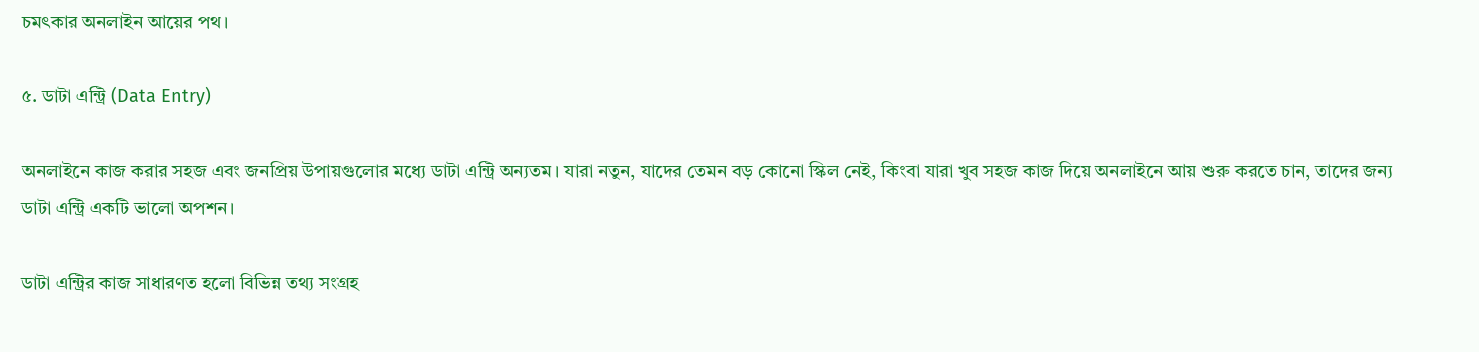চমৎকার অনলাইন আয়ের পথ।

৫. ডাটা এন্ট্রি (Data Entry)

অনলাইনে কাজ করার সহজ এবং জনপ্রিয় উপায়গুলোর মধ্যে ডাটা এন্ট্রি অন্যতম। যারা নতুন, যাদের তেমন বড় কোনো স্কিল নেই, কিংবা যারা খুব সহজ কাজ দিয়ে অনলাইনে আয় শুরু করতে চান, তাদের জন্য ডাটা এন্ট্রি একটি ভালো অপশন।

ডাটা এন্ট্রির কাজ সাধারণত হলো বিভিন্ন তথ্য সংগ্রহ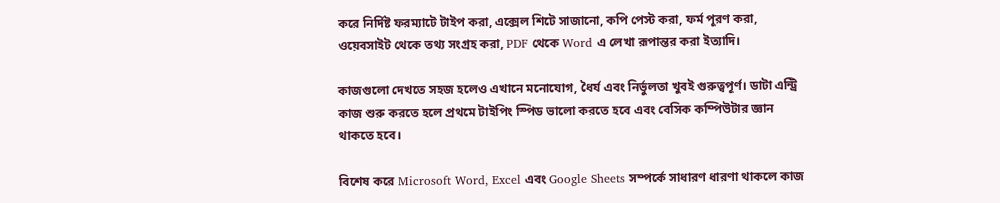করে নির্দিষ্ট ফরম্যাটে টাইপ করা, এক্সেল শিটে সাজানো, কপি পেস্ট করা, ফর্ম পূরণ করা, ওয়েবসাইট থেকে তথ্য সংগ্রহ করা, PDF থেকে Word এ লেখা রূপান্তর করা ইত্যাদি।

কাজগুলো দেখতে সহজ হলেও এখানে মনোযোগ, ধৈর্য এবং নির্ভুলতা খুবই গুরুত্বপূর্ণ। ডাটা এন্ট্রি কাজ শুরু করতে হলে প্রথমে টাইপিং স্পিড ভালো করতে হবে এবং বেসিক কম্পিউটার জ্ঞান থাকতে হবে।

বিশেষ করে Microsoft Word, Excel এবং Google Sheets সম্পর্কে সাধারণ ধারণা থাকলে কাজ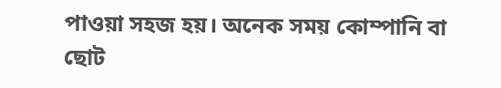পাওয়া সহজ হয়। অনেক সময় কোম্পানি বা ছোট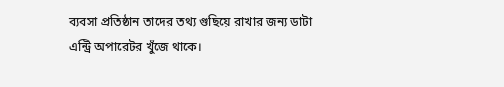ব্যবসা প্রতিষ্ঠান তাদের তথ্য গুছিয়ে রাখার জন্য ডাটা এন্ট্রি অপারেটর খুঁজে থাকে।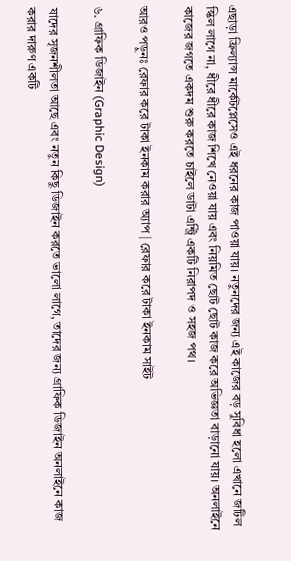এছাড়া ফ্রিল্যান্স মার্কেটপ্লেসেও এই ধরনের কাজ পাওয়া যায়। নতুনদের জন্য এই কাজের বড় সুবিধা হলো এখানে জটিল স্কিল লাগে না, ধীরে ধীরে কাজ শিখে নেওয়া যায় এবং নিয়মিত ছোট ছোট কাজ করে অভিজ্ঞতা বাড়ানো যায়। অনলাইনে কাজের জগতে একদম শুরু করতে চাইলে ডাটা এন্ট্রি একটি নিরাপদ ও সহজ পথ।

আরও পড়ুনঃ রেফার করে টাকা ইনকাম করার অ্যাপ | রেফার করে টাকা ইনকাম সাইট

৬. গ্রাফিক ডিজাইন (Graphic Design)

যাদের সৃজনশীলতা আছে এবং নতুন কিছু ডিজাইন করতে ভালো লাগে, তাদের জন্য গ্রাফিক ডিজাইন অনলাইনে কাজ করার দারুণ একটি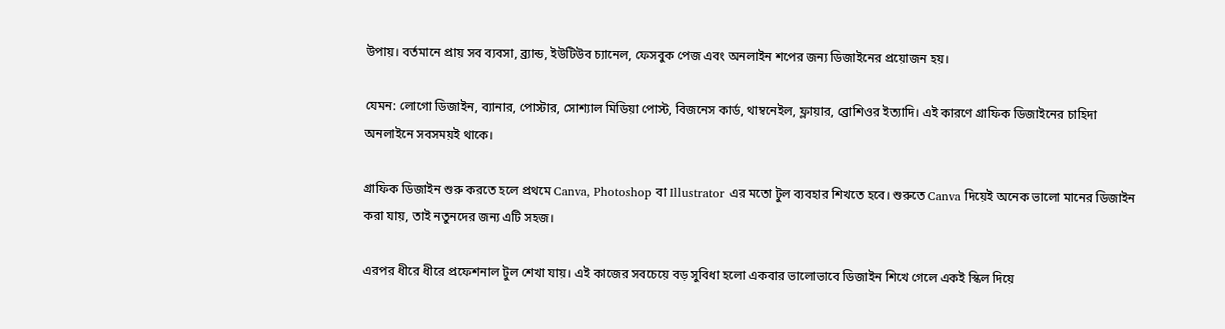উপায়। বর্তমানে প্রায় সব ব্যবসা, ব্র্যান্ড, ইউটিউব চ্যানেল, ফেসবুক পেজ এবং অনলাইন শপের জন্য ডিজাইনের প্রয়োজন হয়।

যেমন: লোগো ডিজাইন, ব্যানার, পোস্টার, সোশ্যাল মিডিয়া পোস্ট, বিজনেস কার্ড, থাম্বনেইল, ফ্লায়ার, ব্রোশিওর ইত্যাদি। এই কারণে গ্রাফিক ডিজাইনের চাহিদা অনলাইনে সবসময়ই থাকে।

গ্রাফিক ডিজাইন শুরু করতে হলে প্রথমে Canva, Photoshop বা Illustrator এর মতো টুল ব্যবহার শিখতে হবে। শুরুতে Canva দিয়েই অনেক ভালো মানের ডিজাইন করা যায়, তাই নতুনদের জন্য এটি সহজ।

এরপর ধীরে ধীরে প্রফেশনাল টুল শেখা যায়। এই কাজের সবচেয়ে বড় সুবিধা হলো একবার ভালোভাবে ডিজাইন শিখে গেলে একই স্কিল দিয়ে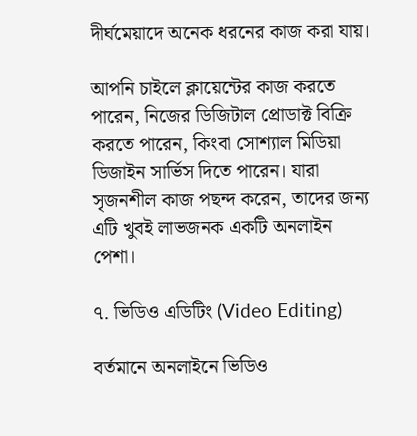দীর্ঘমেয়াদে অনেক ধরনের কাজ করা যায়।

আপনি চাইলে ক্লায়েন্টের কাজ করতে পারেন, নিজের ডিজিটাল প্রোডাক্ট বিক্রি করতে পারেন, কিংবা সোশ্যাল মিডিয়া ডিজাইন সার্ভিস দিতে পারেন। যারা সৃজনশীল কাজ পছন্দ করেন, তাদের জন্য এটি খুবই লাভজনক একটি অনলাইন পেশা।

৭. ভিডিও এডিটিং (Video Editing)

বর্তমানে অনলাইনে ভিডিও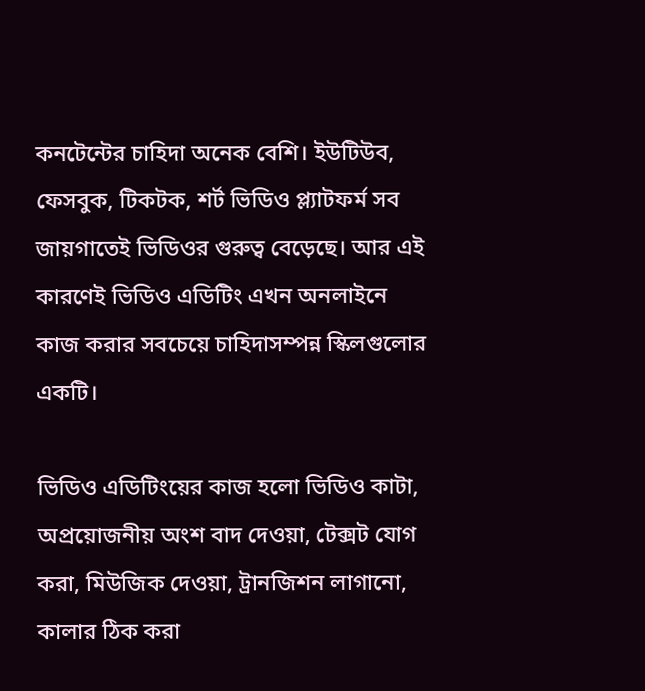কনটেন্টের চাহিদা অনেক বেশি। ইউটিউব, ফেসবুক, টিকটক, শর্ট ভিডিও প্ল্যাটফর্ম সব জায়গাতেই ভিডিওর গুরুত্ব বেড়েছে। আর এই কারণেই ভিডিও এডিটিং এখন অনলাইনে কাজ করার সবচেয়ে চাহিদাসম্পন্ন স্কিলগুলোর একটি।

ভিডিও এডিটিংয়ের কাজ হলো ভিডিও কাটা, অপ্রয়োজনীয় অংশ বাদ দেওয়া, টেক্সট যোগ করা, মিউজিক দেওয়া, ট্রানজিশন লাগানো, কালার ঠিক করা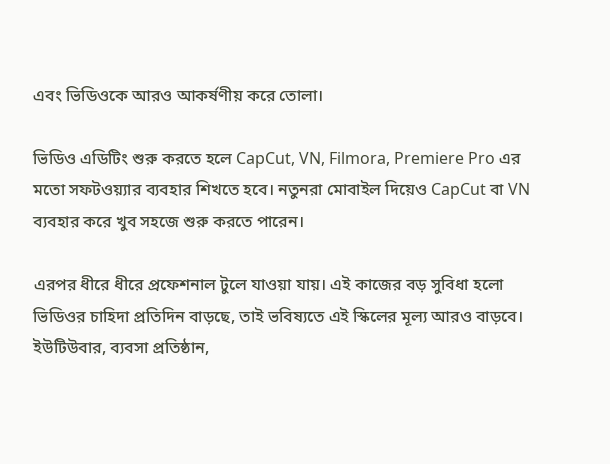এবং ভিডিওকে আরও আকর্ষণীয় করে তোলা।

ভিডিও এডিটিং শুরু করতে হলে CapCut, VN, Filmora, Premiere Pro এর মতো সফটওয়্যার ব্যবহার শিখতে হবে। নতুনরা মোবাইল দিয়েও CapCut বা VN ব্যবহার করে খুব সহজে শুরু করতে পারেন।

এরপর ধীরে ধীরে প্রফেশনাল টুলে যাওয়া যায়। এই কাজের বড় সুবিধা হলো ভিডিওর চাহিদা প্রতিদিন বাড়ছে, তাই ভবিষ্যতে এই স্কিলের মূল্য আরও বাড়বে। ইউটিউবার, ব্যবসা প্রতিষ্ঠান,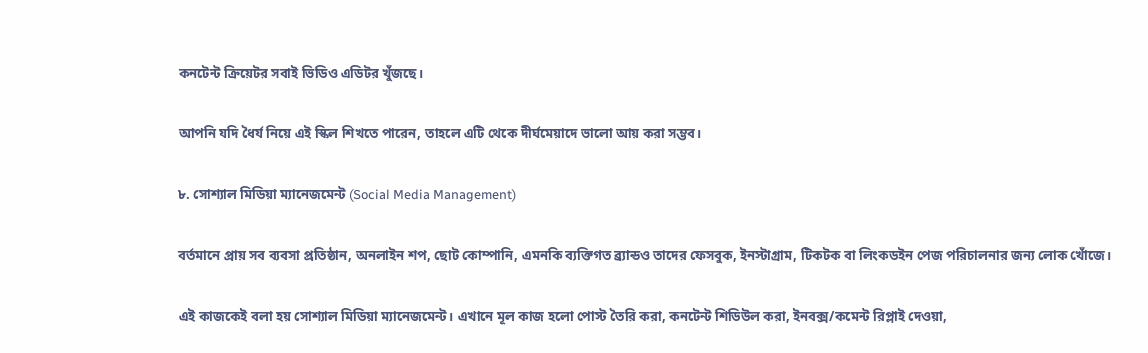কনটেন্ট ক্রিয়েটর সবাই ভিডিও এডিটর খুঁজছে।

আপনি যদি ধৈর্য নিয়ে এই স্কিল শিখতে পারেন, তাহলে এটি থেকে দীর্ঘমেয়াদে ভালো আয় করা সম্ভব।

৮. সোশ্যাল মিডিয়া ম্যানেজমেন্ট (Social Media Management)

বর্তমানে প্রায় সব ব্যবসা প্রতিষ্ঠান, অনলাইন শপ, ছোট কোম্পানি, এমনকি ব্যক্তিগত ব্র্যান্ডও তাদের ফেসবুক, ইনস্টাগ্রাম, টিকটক বা লিংকডইন পেজ পরিচালনার জন্য লোক খোঁজে।

এই কাজকেই বলা হয় সোশ্যাল মিডিয়া ম্যানেজমেন্ট। এখানে মূল কাজ হলো পোস্ট তৈরি করা, কনটেন্ট শিডিউল করা, ইনবক্স/কমেন্ট রিপ্লাই দেওয়া,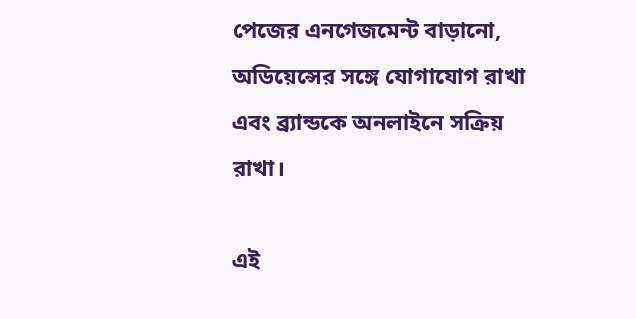পেজের এনগেজমেন্ট বাড়ানো, অডিয়েন্সের সঙ্গে যোগাযোগ রাখা এবং ব্র্যান্ডকে অনলাইনে সক্রিয় রাখা।

এই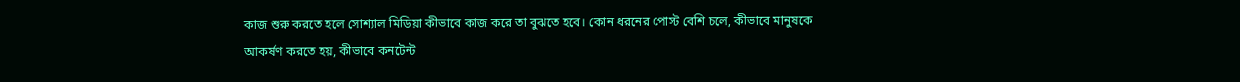কাজ শুরু করতে হলে সোশ্যাল মিডিয়া কীভাবে কাজ করে তা বুঝতে হবে। কোন ধরনের পোস্ট বেশি চলে, কীভাবে মানুষকে আকর্ষণ করতে হয়, কীভাবে কনটেন্ট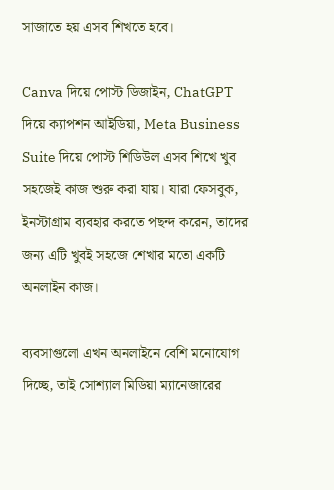সাজাতে হয় এসব শিখতে হবে।

Canva দিয়ে পোস্ট ডিজাইন, ChatGPT দিয়ে ক্যাপশন আইডিয়া, Meta Business Suite দিয়ে পোস্ট শিডিউল এসব শিখে খুব সহজেই কাজ শুরু করা যায়। যারা ফেসবুক, ইনস্টাগ্রাম ব্যবহার করতে পছন্দ করেন, তাদের জন্য এটি খুবই সহজে শেখার মতো একটি অনলাইন কাজ।

ব্যবসাগুলো এখন অনলাইনে বেশি মনোযোগ দিচ্ছে, তাই সোশ্যাল মিডিয়া ম্যানেজারের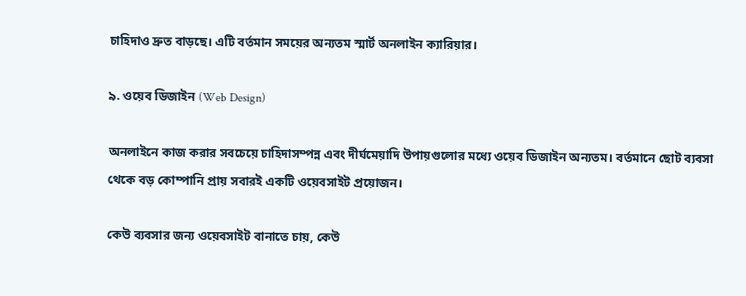চাহিদাও দ্রুত বাড়ছে। এটি বর্তমান সময়ের অন্যতম স্মার্ট অনলাইন ক্যারিয়ার।

৯. ওয়েব ডিজাইন (Web Design)

অনলাইনে কাজ করার সবচেয়ে চাহিদাসম্পন্ন এবং দীর্ঘমেয়াদি উপায়গুলোর মধ্যে ওয়েব ডিজাইন অন্যতম। বর্তমানে ছোট ব্যবসা থেকে বড় কোম্পানি প্রায় সবারই একটি ওয়েবসাইট প্রয়োজন।

কেউ ব্যবসার জন্য ওয়েবসাইট বানাতে চায়, কেউ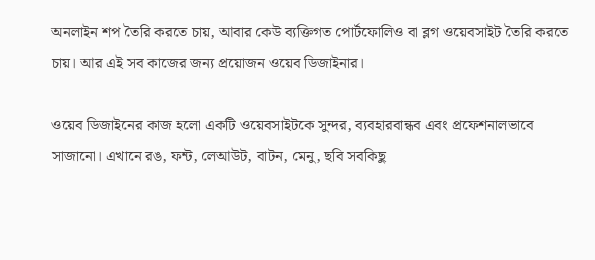অনলাইন শপ তৈরি করতে চায়, আবার কেউ ব্যক্তিগত পোর্টফোলিও বা ব্লগ ওয়েবসাইট তৈরি করতে চায়। আর এই সব কাজের জন্য প্রয়োজন ওয়েব ডিজাইনার।

ওয়েব ডিজাইনের কাজ হলো একটি ওয়েবসাইটকে সুন্দর, ব্যবহারবান্ধব এবং প্রফেশনালভাবে সাজানো। এখানে রঙ, ফন্ট, লেআউট, বাটন, মেনু, ছবি সবকিছু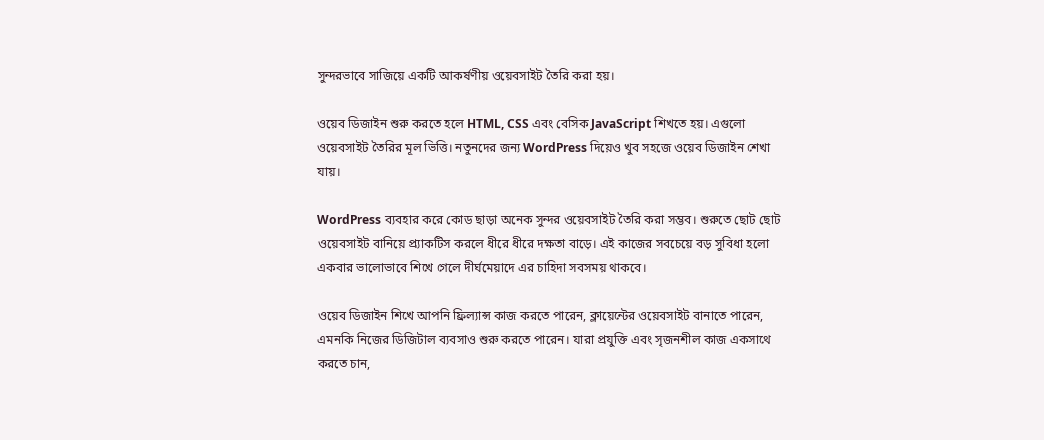সুন্দরভাবে সাজিয়ে একটি আকর্ষণীয় ওয়েবসাইট তৈরি করা হয়।

ওয়েব ডিজাইন শুরু করতে হলে HTML, CSS এবং বেসিক JavaScript শিখতে হয়। এগুলো ওয়েবসাইট তৈরির মূল ভিত্তি। নতুনদের জন্য WordPress দিয়েও খুব সহজে ওয়েব ডিজাইন শেখা যায়।

WordPress ব্যবহার করে কোড ছাড়া অনেক সুন্দর ওয়েবসাইট তৈরি করা সম্ভব। শুরুতে ছোট ছোট ওয়েবসাইট বানিয়ে প্র্যাকটিস করলে ধীরে ধীরে দক্ষতা বাড়ে। এই কাজের সবচেয়ে বড় সুবিধা হলো একবার ভালোভাবে শিখে গেলে দীর্ঘমেয়াদে এর চাহিদা সবসময় থাকবে।

ওয়েব ডিজাইন শিখে আপনি ফ্রিল্যান্স কাজ করতে পারেন, ক্লায়েন্টের ওয়েবসাইট বানাতে পারেন, এমনকি নিজের ডিজিটাল ব্যবসাও শুরু করতে পারেন। যারা প্রযুক্তি এবং সৃজনশীল কাজ একসাথে করতে চান,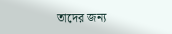তাদের জন্য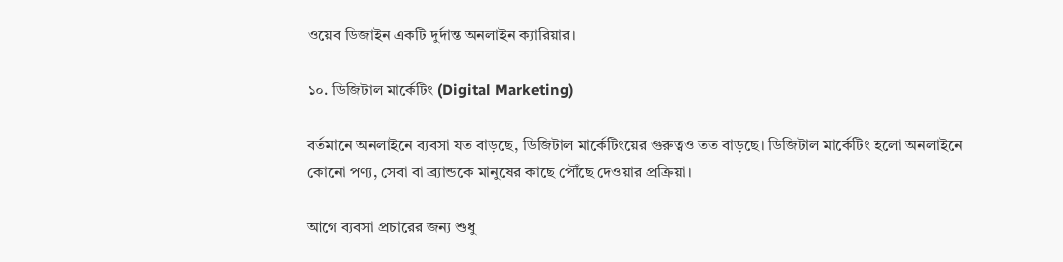ওয়েব ডিজাইন একটি দুর্দান্ত অনলাইন ক্যারিয়ার।

১০. ডিজিটাল মার্কেটিং (Digital Marketing)

বর্তমানে অনলাইনে ব্যবসা যত বাড়ছে, ডিজিটাল মার্কেটিংয়ের গুরুত্বও তত বাড়ছে। ডিজিটাল মার্কেটিং হলো অনলাইনে কোনো পণ্য, সেবা বা ব্র্যান্ডকে মানুষের কাছে পৌঁছে দেওয়ার প্রক্রিয়া।

আগে ব্যবসা প্রচারের জন্য শুধু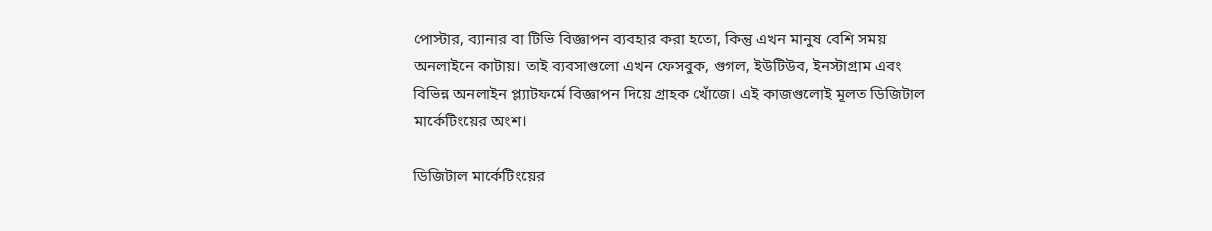পোস্টার, ব্যানার বা টিভি বিজ্ঞাপন ব্যবহার করা হতো, কিন্তু এখন মানুষ বেশি সময় অনলাইনে কাটায়। তাই ব্যবসাগুলো এখন ফেসবুক, গুগল, ইউটিউব, ইনস্টাগ্রাম এবং বিভিন্ন অনলাইন প্ল্যাটফর্মে বিজ্ঞাপন দিয়ে গ্রাহক খোঁজে। এই কাজগুলোই মূলত ডিজিটাল মার্কেটিংয়ের অংশ।

ডিজিটাল মার্কেটিংয়ের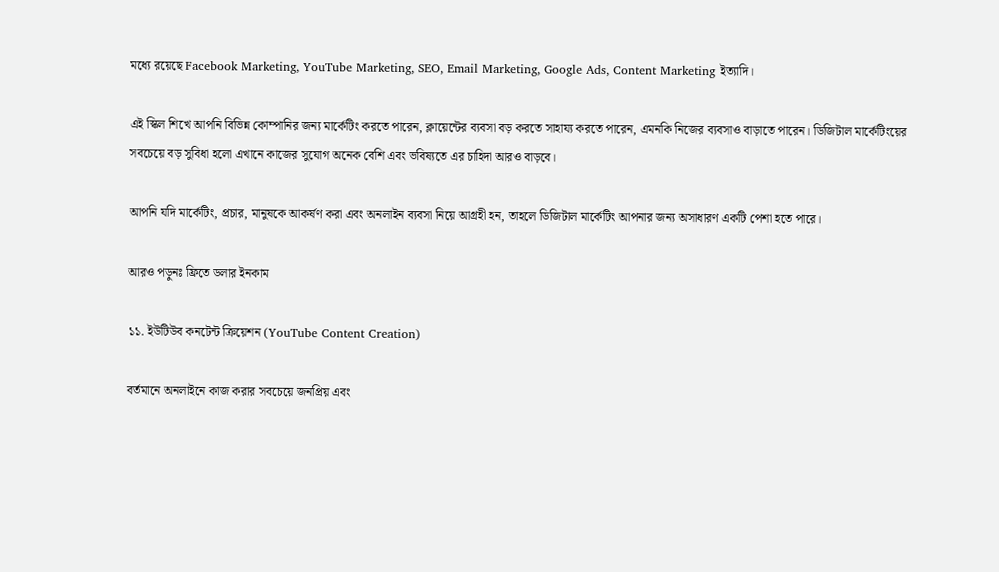মধ্যে রয়েছে Facebook Marketing, YouTube Marketing, SEO, Email Marketing, Google Ads, Content Marketing ইত্যাদি।

এই স্কিল শিখে আপনি বিভিন্ন কোম্পানির জন্য মার্কেটিং করতে পারেন, ক্লায়েন্টের ব্যবসা বড় করতে সাহায্য করতে পারেন, এমনকি নিজের ব্যবসাও বাড়াতে পারেন। ডিজিটাল মার্কেটিংয়ের সবচেয়ে বড় সুবিধা হলো এখানে কাজের সুযোগ অনেক বেশি এবং ভবিষ্যতে এর চাহিদা আরও বাড়বে।

আপনি যদি মার্কেটিং, প্রচার, মানুষকে আকর্ষণ করা এবং অনলাইন ব্যবসা নিয়ে আগ্রহী হন, তাহলে ডিজিটাল মার্কেটিং আপনার জন্য অসাধারণ একটি পেশা হতে পারে।

আরও পড়ুনঃ ফ্রিতে ডলার ইনকাম

১১. ইউটিউব কনটেন্ট ক্রিয়েশন (YouTube Content Creation)

বর্তমানে অনলাইনে কাজ করার সবচেয়ে জনপ্রিয় এবং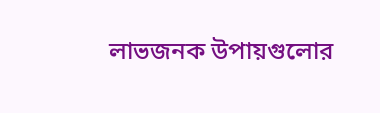লাভজনক উপায়গুলোর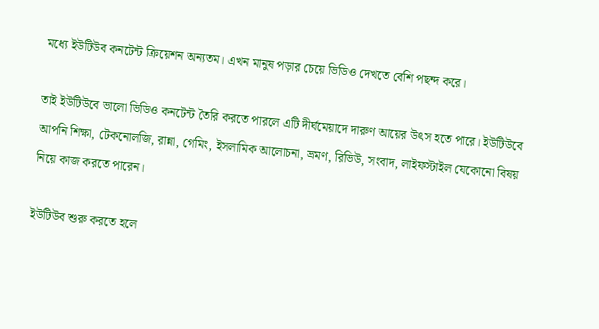মধ্যে ইউটিউব কনটেন্ট ক্রিয়েশন অন্যতম। এখন মানুষ পড়ার চেয়ে ভিডিও দেখতে বেশি পছন্দ করে।

তাই ইউটিউবে ভালো ভিডিও কনটেন্ট তৈরি করতে পারলে এটি দীর্ঘমেয়াদে দারুণ আয়ের উৎস হতে পারে। ইউটিউবে আপনি শিক্ষা, টেকনোলজি, রান্না, গেমিং, ইসলামিক আলোচনা, ভ্রমণ, রিভিউ, সংবাদ, লাইফস্টাইল যেকোনো বিষয় নিয়ে কাজ করতে পারেন।

ইউটিউব শুরু করতে হলে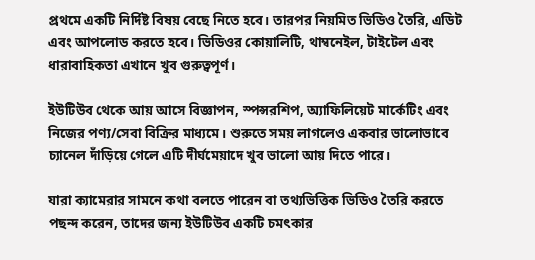প্রথমে একটি নির্দিষ্ট বিষয় বেছে নিতে হবে। তারপর নিয়মিত ভিডিও তৈরি, এডিট এবং আপলোড করতে হবে। ভিডিওর কোয়ালিটি, থাম্বনেইল, টাইটেল এবং ধারাবাহিকতা এখানে খুব গুরুত্বপূর্ণ।

ইউটিউব থেকে আয় আসে বিজ্ঞাপন, স্পন্সরশিপ, অ্যাফিলিয়েট মার্কেটিং এবং নিজের পণ্য/সেবা বিক্রির মাধ্যমে। শুরুতে সময় লাগলেও একবার ভালোভাবে চ্যানেল দাঁড়িয়ে গেলে এটি দীর্ঘমেয়াদে খুব ভালো আয় দিতে পারে।

যারা ক্যামেরার সামনে কথা বলতে পারেন বা তথ্যভিত্তিক ভিডিও তৈরি করতে পছন্দ করেন, তাদের জন্য ইউটিউব একটি চমৎকার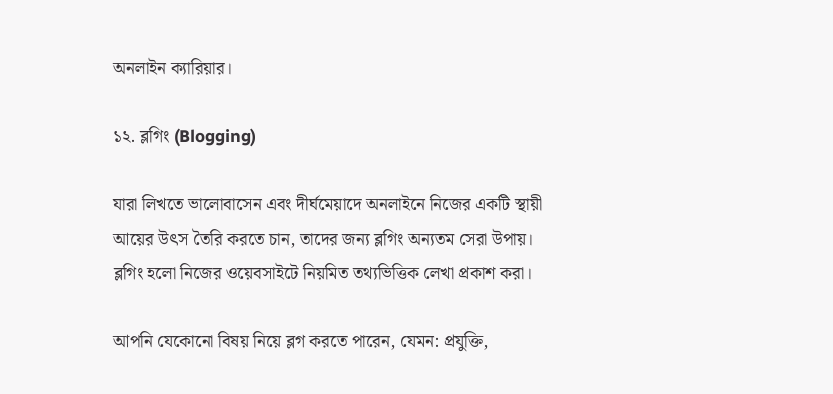অনলাইন ক্যারিয়ার।

১২. ব্লগিং (Blogging)

যারা লিখতে ভালোবাসেন এবং দীর্ঘমেয়াদে অনলাইনে নিজের একটি স্থায়ী আয়ের উৎস তৈরি করতে চান, তাদের জন্য ব্লগিং অন্যতম সেরা উপায়। ব্লগিং হলো নিজের ওয়েবসাইটে নিয়মিত তথ্যভিত্তিক লেখা প্রকাশ করা।

আপনি যেকোনো বিষয় নিয়ে ব্লগ করতে পারেন, যেমন: প্রযুক্তি,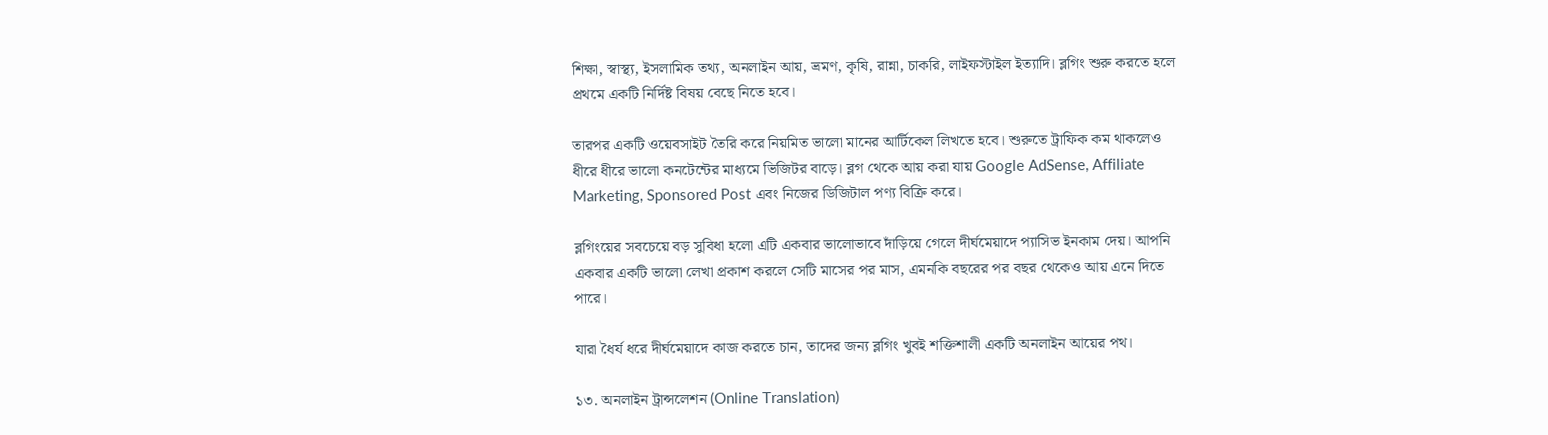শিক্ষা, স্বাস্থ্য, ইসলামিক তথ্য, অনলাইন আয়, ভ্রমণ, কৃষি, রান্না, চাকরি, লাইফস্টাইল ইত্যাদি। ব্লগিং শুরু করতে হলে প্রথমে একটি নির্দিষ্ট বিষয় বেছে নিতে হবে।

তারপর একটি ওয়েবসাইট তৈরি করে নিয়মিত ভালো মানের আর্টিকেল লিখতে হবে। শুরুতে ট্রাফিক কম থাকলেও ধীরে ধীরে ভালো কনটেন্টের মাধ্যমে ভিজিটর বাড়ে। ব্লগ থেকে আয় করা যায় Google AdSense, Affiliate Marketing, Sponsored Post এবং নিজের ডিজিটাল পণ্য বিক্রি করে।

ব্লগিংয়ের সবচেয়ে বড় সুবিধা হলো এটি একবার ভালোভাবে দাঁড়িয়ে গেলে দীর্ঘমেয়াদে প্যাসিভ ইনকাম দেয়। আপনি একবার একটি ভালো লেখা প্রকাশ করলে সেটি মাসের পর মাস, এমনকি বছরের পর বছর থেকেও আয় এনে দিতে পারে।

যারা ধৈর্য ধরে দীর্ঘমেয়াদে কাজ করতে চান, তাদের জন্য ব্লগিং খুবই শক্তিশালী একটি অনলাইন আয়ের পথ।

১৩. অনলাইন ট্রান্সলেশন (Online Translation)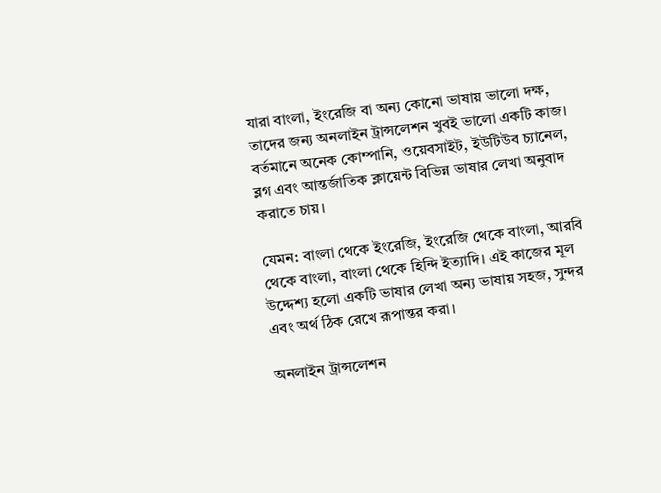যারা বাংলা, ইংরেজি বা অন্য কোনো ভাষায় ভালো দক্ষ, তাদের জন্য অনলাইন ট্রান্সলেশন খুবই ভালো একটি কাজ। বর্তমানে অনেক কোম্পানি, ওয়েবসাইট, ইউটিউব চ্যানেল, ব্লগ এবং আন্তর্জাতিক ক্লায়েন্ট বিভিন্ন ভাষার লেখা অনুবাদ করাতে চায়।

যেমন: বাংলা থেকে ইংরেজি, ইংরেজি থেকে বাংলা, আরবি থেকে বাংলা, বাংলা থেকে হিন্দি ইত্যাদি। এই কাজের মূল উদ্দেশ্য হলো একটি ভাষার লেখা অন্য ভাষায় সহজ, সুন্দর এবং অর্থ ঠিক রেখে রূপান্তর করা।

অনলাইন ট্রান্সলেশন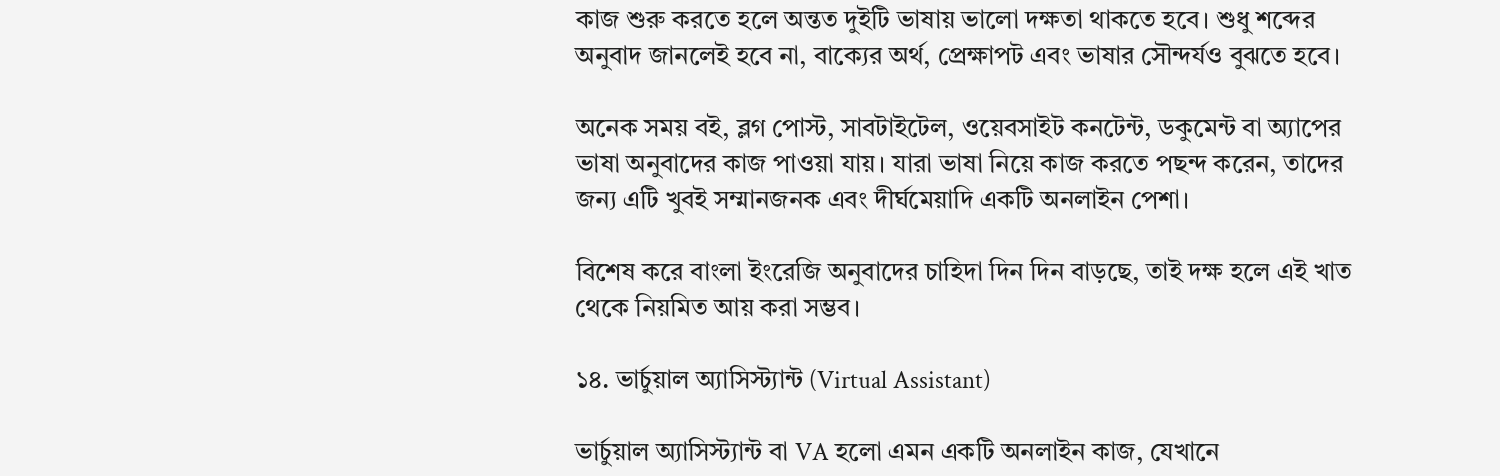কাজ শুরু করতে হলে অন্তত দুইটি ভাষায় ভালো দক্ষতা থাকতে হবে। শুধু শব্দের অনুবাদ জানলেই হবে না, বাক্যের অর্থ, প্রেক্ষাপট এবং ভাষার সৌন্দর্যও বুঝতে হবে।

অনেক সময় বই, ব্লগ পোস্ট, সাবটাইটেল, ওয়েবসাইট কনটেন্ট, ডকুমেন্ট বা অ্যাপের ভাষা অনুবাদের কাজ পাওয়া যায়। যারা ভাষা নিয়ে কাজ করতে পছন্দ করেন, তাদের জন্য এটি খুবই সম্মানজনক এবং দীর্ঘমেয়াদি একটি অনলাইন পেশা।

বিশেষ করে বাংলা ইংরেজি অনুবাদের চাহিদা দিন দিন বাড়ছে, তাই দক্ষ হলে এই খাত থেকে নিয়মিত আয় করা সম্ভব।

১৪. ভার্চুয়াল অ্যাসিস্ট্যান্ট (Virtual Assistant)

ভার্চুয়াল অ্যাসিস্ট্যান্ট বা VA হলো এমন একটি অনলাইন কাজ, যেখানে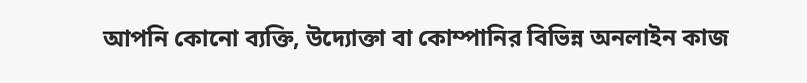আপনি কোনো ব্যক্তি, উদ্যোক্তা বা কোম্পানির বিভিন্ন অনলাইন কাজ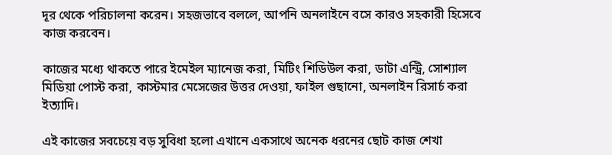দূর থেকে পরিচালনা করেন। সহজভাবে বললে, আপনি অনলাইনে বসে কারও সহকারী হিসেবে কাজ করবেন।

কাজের মধ্যে থাকতে পারে ইমেইল ম্যানেজ করা, মিটিং শিডিউল করা, ডাটা এন্ট্রি, সোশ্যাল মিডিয়া পোস্ট করা, কাস্টমার মেসেজের উত্তর দেওয়া, ফাইল গুছানো, অনলাইন রিসার্চ করা ইত্যাদি।

এই কাজের সবচেয়ে বড় সুবিধা হলো এখানে একসাথে অনেক ধরনের ছোট কাজ শেখা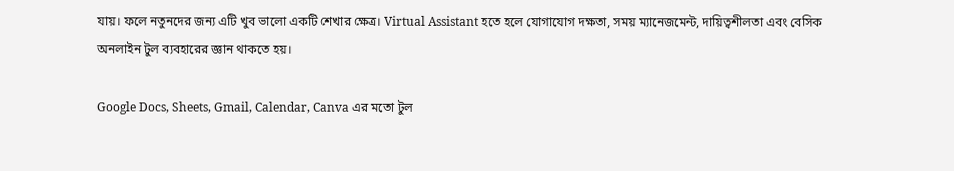যায়। ফলে নতুনদের জন্য এটি খুব ভালো একটি শেখার ক্ষেত্র। Virtual Assistant হতে হলে যোগাযোগ দক্ষতা, সময় ম্যানেজমেন্ট, দায়িত্বশীলতা এবং বেসিক অনলাইন টুল ব্যবহারের জ্ঞান থাকতে হয়।

Google Docs, Sheets, Gmail, Calendar, Canva এর মতো টুল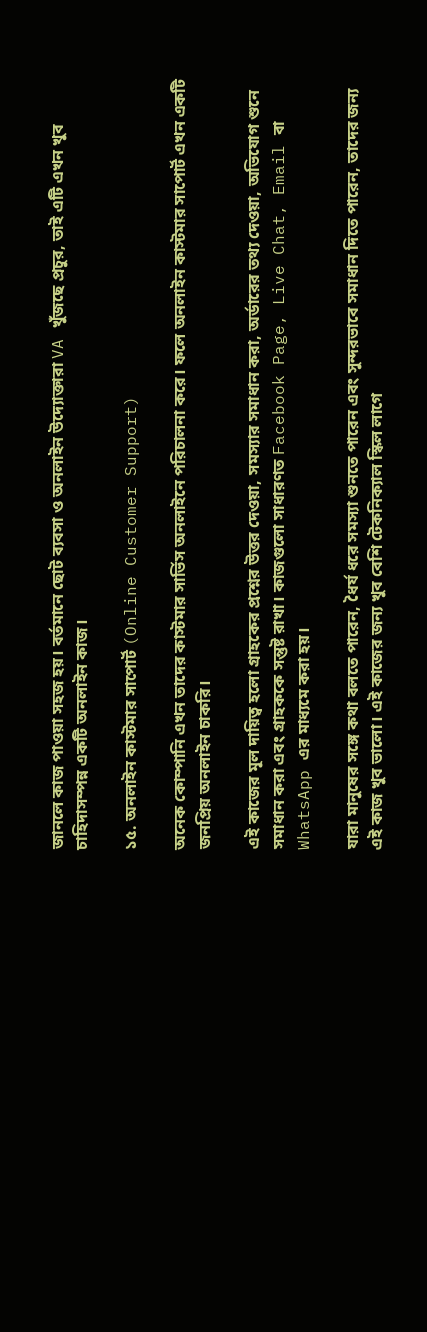জানলে কাজ পাওয়া সহজ হয়। বর্তমানে ছোট ব্যবসা ও অনলাইন উদ্যোক্তারা VA খুঁজছে প্রচুর, তাই এটি এখন খুব চাহিদাসম্পন্ন একটি অনলাইন কাজ।

১৫. অনলাইন কাস্টমার সাপোর্ট (Online Customer Support)

অনেক কোম্পানি এখন তাদের কাস্টমার সার্ভিস অনলাইনে পরিচালনা করে। ফলে অনলাইন কাস্টমার সাপোর্ট এখন একটি জনপ্রিয় অনলাইন চাকরি।

এই কাজের মূল দায়িত্ব হলো গ্রাহকের প্রশ্নের উত্তর দেওয়া, সমস্যার সমাধান করা, অর্ডারের তথ্য দেওয়া, অভিযোগ শুনে সমাধান করা এবং গ্রাহককে সন্তুষ্ট রাখা। কাজগুলো সাধারণত Facebook Page, Live Chat, Email বা WhatsApp এর মাধ্যমে করা হয়।

যারা মানুষের সঙ্গে কথা বলতে পারেন, ধৈর্য ধরে সমস্যা শুনতে পারেন এবং সুন্দরভাবে সমাধান দিতে পারেন, তাদের জন্য এই কাজ খুব ভালো। এই কাজের জন্য খুব বেশি টেকনিক্যাল স্কিল লাগে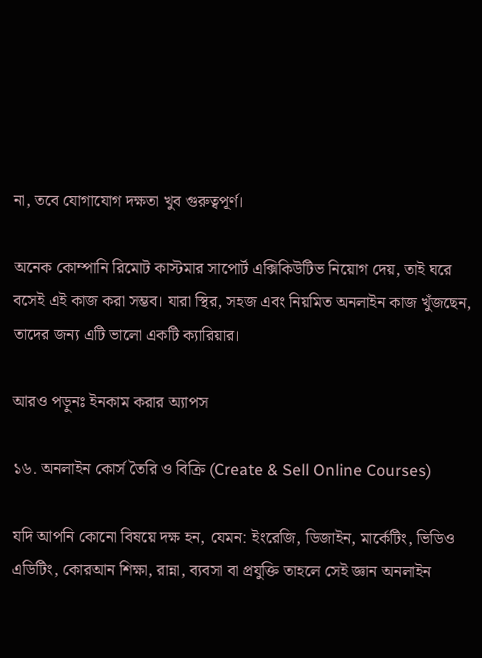না, তবে যোগাযোগ দক্ষতা খুব গুরুত্বপূর্ণ।

অনেক কোম্পানি রিমোট কাস্টমার সাপোর্ট এক্সিকিউটিভ নিয়োগ দেয়, তাই ঘরে বসেই এই কাজ করা সম্ভব। যারা স্থির, সহজ এবং নিয়মিত অনলাইন কাজ খুঁজছেন, তাদের জন্য এটি ভালো একটি ক্যারিয়ার।

আরও পড়ুনঃ ইনকাম করার অ্যাপস

১৬. অনলাইন কোর্স তৈরি ও বিক্রি (Create & Sell Online Courses)

যদি আপনি কোনো বিষয়ে দক্ষ হন, যেমন: ইংরেজি, ডিজাইন, মার্কেটিং, ভিডিও এডিটিং, কোরআন শিক্ষা, রান্না, ব্যবসা বা প্রযুক্তি তাহলে সেই জ্ঞান অনলাইন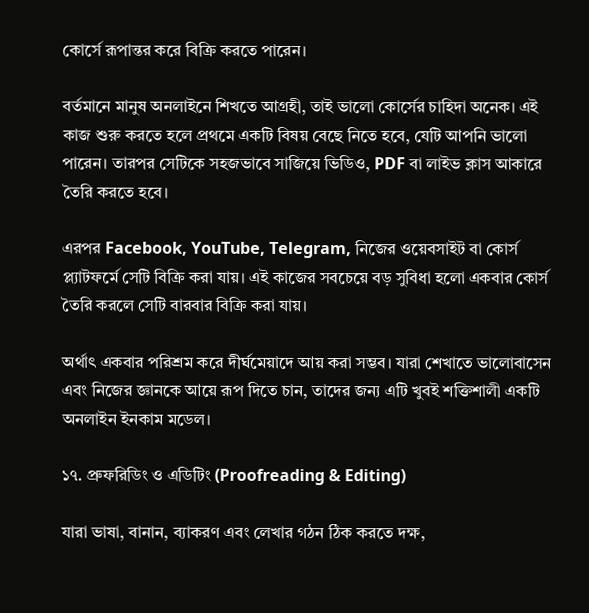কোর্সে রূপান্তর করে বিক্রি করতে পারেন।

বর্তমানে মানুষ অনলাইনে শিখতে আগ্রহী, তাই ভালো কোর্সের চাহিদা অনেক। এই কাজ শুরু করতে হলে প্রথমে একটি বিষয় বেছে নিতে হবে, যেটি আপনি ভালো পারেন। তারপর সেটিকে সহজভাবে সাজিয়ে ভিডিও, PDF বা লাইভ ক্লাস আকারে তৈরি করতে হবে।

এরপর Facebook, YouTube, Telegram, নিজের ওয়েবসাইট বা কোর্স প্ল্যাটফর্মে সেটি বিক্রি করা যায়। এই কাজের সবচেয়ে বড় সুবিধা হলো একবার কোর্স তৈরি করলে সেটি বারবার বিক্রি করা যায়।

অর্থাৎ একবার পরিশ্রম করে দীর্ঘমেয়াদে আয় করা সম্ভব। যারা শেখাতে ভালোবাসেন এবং নিজের জ্ঞানকে আয়ে রূপ দিতে চান, তাদের জন্য এটি খুবই শক্তিশালী একটি অনলাইন ইনকাম মডেল।

১৭. প্রুফরিডিং ও এডিটিং (Proofreading & Editing)

যারা ভাষা, বানান, ব্যাকরণ এবং লেখার গঠন ঠিক করতে দক্ষ,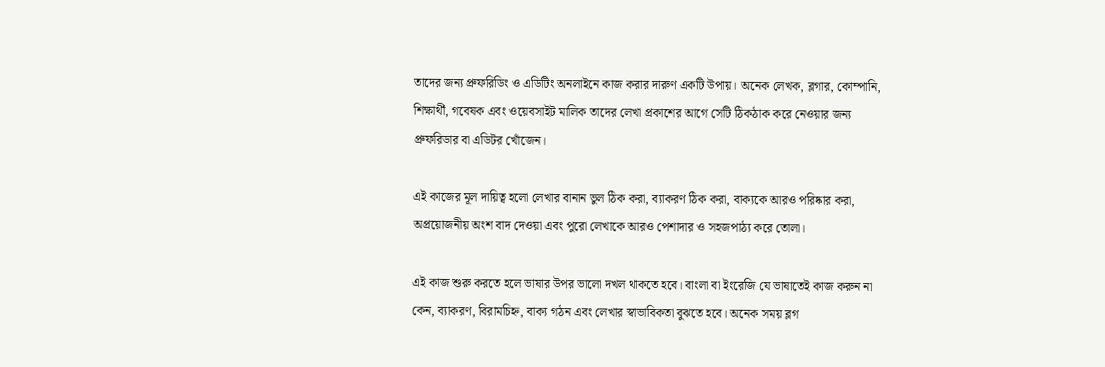তাদের জন্য প্রুফরিডিং ও এডিটিং অনলাইনে কাজ করার দারুণ একটি উপায়। অনেক লেখক, ব্লগার, কোম্পানি, শিক্ষার্থী, গবেষক এবং ওয়েবসাইট মালিক তাদের লেখা প্রকাশের আগে সেটি ঠিকঠাক করে নেওয়ার জন্য প্রুফরিডার বা এডিটর খোঁজেন।

এই কাজের মূল দায়িত্ব হলো লেখার বানান ভুল ঠিক করা, ব্যাকরণ ঠিক করা, বাক্যকে আরও পরিষ্কার করা, অপ্রয়োজনীয় অংশ বাদ দেওয়া এবং পুরো লেখাকে আরও পেশাদার ও সহজপাঠ্য করে তোলা।

এই কাজ শুরু করতে হলে ভাষার উপর ভালো দখল থাকতে হবে। বাংলা বা ইংরেজি যে ভাষাতেই কাজ করুন না কেন, ব্যাকরণ, বিরামচিহ্ন, বাক্য গঠন এবং লেখার স্বাভাবিকতা বুঝতে হবে। অনেক সময় ব্লগ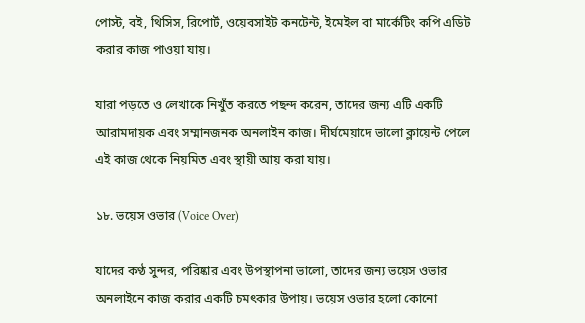পোস্ট, বই, থিসিস, রিপোর্ট, ওয়েবসাইট কনটেন্ট, ইমেইল বা মার্কেটিং কপি এডিট করার কাজ পাওয়া যায়।

যারা পড়তে ও লেখাকে নিখুঁত করতে পছন্দ করেন, তাদের জন্য এটি একটি আরামদায়ক এবং সম্মানজনক অনলাইন কাজ। দীর্ঘমেয়াদে ভালো ক্লায়েন্ট পেলে এই কাজ থেকে নিয়মিত এবং স্থায়ী আয় করা যায়।

১৮. ভয়েস ওভার (Voice Over)

যাদের কণ্ঠ সুন্দর, পরিষ্কার এবং উপস্থাপনা ভালো, তাদের জন্য ভয়েস ওভার অনলাইনে কাজ করার একটি চমৎকার উপায়। ভয়েস ওভার হলো কোনো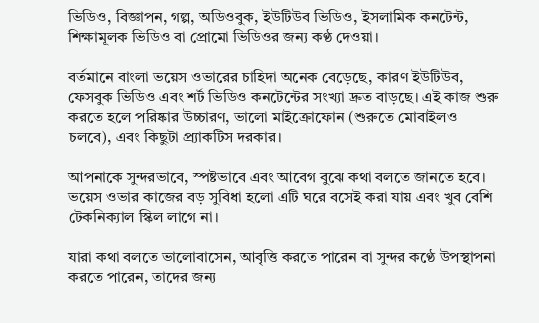ভিডিও, বিজ্ঞাপন, গল্প, অডিওবুক, ইউটিউব ভিডিও, ইসলামিক কনটেন্ট, শিক্ষামূলক ভিডিও বা প্রোমো ভিডিওর জন্য কণ্ঠ দেওয়া।

বর্তমানে বাংলা ভয়েস ওভারের চাহিদা অনেক বেড়েছে, কারণ ইউটিউব, ফেসবুক ভিডিও এবং শর্ট ভিডিও কনটেন্টের সংখ্যা দ্রুত বাড়ছে। এই কাজ শুরু করতে হলে পরিষ্কার উচ্চারণ, ভালো মাইক্রোফোন (শুরুতে মোবাইলও চলবে), এবং কিছুটা প্র্যাকটিস দরকার।

আপনাকে সুন্দরভাবে, স্পষ্টভাবে এবং আবেগ বুঝে কথা বলতে জানতে হবে। ভয়েস ওভার কাজের বড় সুবিধা হলো এটি ঘরে বসেই করা যায় এবং খুব বেশি টেকনিক্যাল স্কিল লাগে না।

যারা কথা বলতে ভালোবাসেন, আবৃত্তি করতে পারেন বা সুন্দর কণ্ঠে উপস্থাপনা করতে পারেন, তাদের জন্য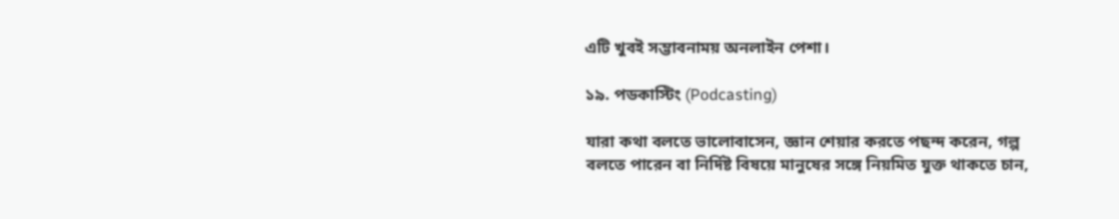এটি খুবই সম্ভাবনাময় অনলাইন পেশা।

১৯. পডকাস্টিং (Podcasting)

যারা কথা বলতে ভালোবাসেন, জ্ঞান শেয়ার করতে পছন্দ করেন, গল্প বলতে পারেন বা নির্দিষ্ট বিষয়ে মানুষের সঙ্গে নিয়মিত যুক্ত থাকতে চান,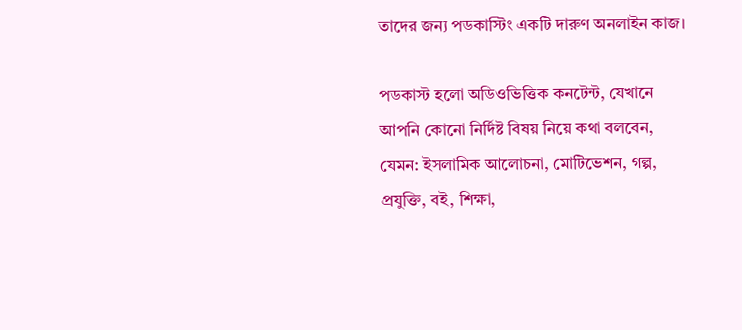তাদের জন্য পডকাস্টিং একটি দারুণ অনলাইন কাজ।

পডকাস্ট হলো অডিওভিত্তিক কনটেন্ট, যেখানে আপনি কোনো নির্দিষ্ট বিষয় নিয়ে কথা বলবেন, যেমন: ইসলামিক আলোচনা, মোটিভেশন, গল্প, প্রযুক্তি, বই, শিক্ষা,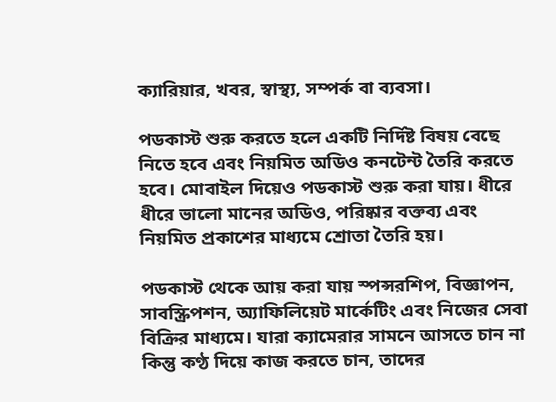ক্যারিয়ার, খবর, স্বাস্থ্য, সম্পর্ক বা ব্যবসা।

পডকাস্ট শুরু করতে হলে একটি নির্দিষ্ট বিষয় বেছে নিতে হবে এবং নিয়মিত অডিও কনটেন্ট তৈরি করতে হবে। মোবাইল দিয়েও পডকাস্ট শুরু করা যায়। ধীরে ধীরে ভালো মানের অডিও, পরিষ্কার বক্তব্য এবং নিয়মিত প্রকাশের মাধ্যমে শ্রোতা তৈরি হয়।

পডকাস্ট থেকে আয় করা যায় স্পন্সরশিপ, বিজ্ঞাপন, সাবস্ক্রিপশন, অ্যাফিলিয়েট মার্কেটিং এবং নিজের সেবা বিক্রির মাধ্যমে। যারা ক্যামেরার সামনে আসতে চান না কিন্তু কণ্ঠ দিয়ে কাজ করতে চান, তাদের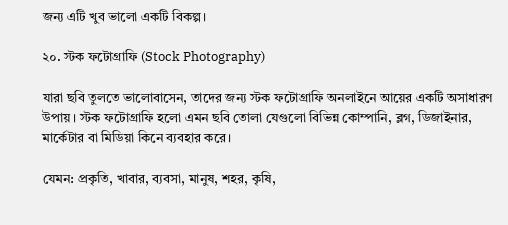জন্য এটি খুব ভালো একটি বিকল্প।

২০. স্টক ফটোগ্রাফি (Stock Photography)

যারা ছবি তুলতে ভালোবাসেন, তাদের জন্য স্টক ফটোগ্রাফি অনলাইনে আয়ের একটি অসাধারণ উপায়। স্টক ফটোগ্রাফি হলো এমন ছবি তোলা যেগুলো বিভিন্ন কোম্পানি, ব্লগ, ডিজাইনার, মার্কেটার বা মিডিয়া কিনে ব্যবহার করে।

যেমন: প্রকৃতি, খাবার, ব্যবসা, মানুষ, শহর, কৃষি,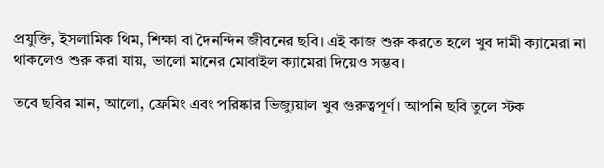প্রযুক্তি, ইসলামিক থিম, শিক্ষা বা দৈনন্দিন জীবনের ছবি। এই কাজ শুরু করতে হলে খুব দামী ক্যামেরা না থাকলেও শুরু করা যায়, ভালো মানের মোবাইল ক্যামেরা দিয়েও সম্ভব।

তবে ছবির মান, আলো, ফ্রেমিং এবং পরিষ্কার ভিজ্যুয়াল খুব গুরুত্বপূর্ণ। আপনি ছবি তুলে স্টক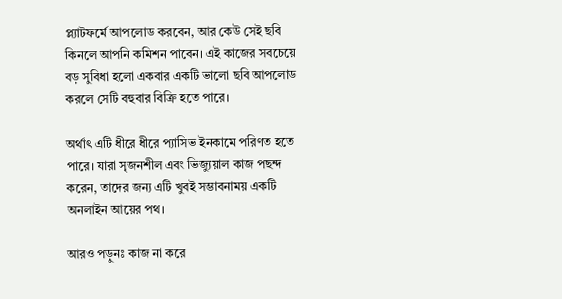প্ল্যাটফর্মে আপলোড করবেন, আর কেউ সেই ছবি কিনলে আপনি কমিশন পাবেন। এই কাজের সবচেয়ে বড় সুবিধা হলো একবার একটি ভালো ছবি আপলোড করলে সেটি বহুবার বিক্রি হতে পারে।

অর্থাৎ এটি ধীরে ধীরে প্যাসিভ ইনকামে পরিণত হতে পারে। যারা সৃজনশীল এবং ভিজ্যুয়াল কাজ পছন্দ করেন, তাদের জন্য এটি খুবই সম্ভাবনাময় একটি অনলাইন আয়ের পথ।

আরও পড়ুনঃ কাজ না করে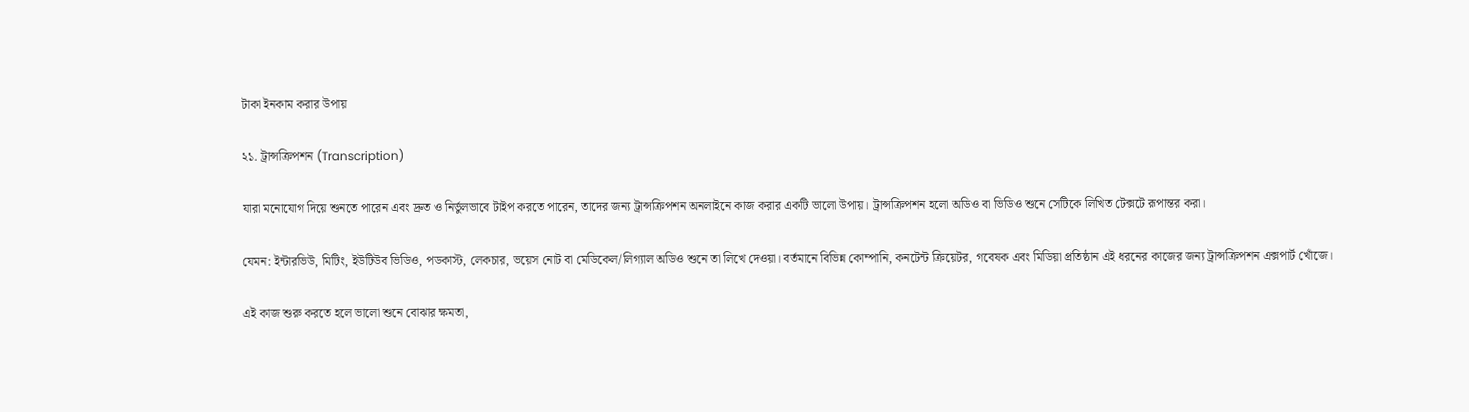টাকা ইনকাম করার উপায়

২১. ট্রান্সক্রিপশন (Transcription)

যারা মনোযোগ দিয়ে শুনতে পারেন এবং দ্রুত ও নির্ভুলভাবে টাইপ করতে পারেন, তাদের জন্য ট্রান্সক্রিপশন অনলাইনে কাজ করার একটি ভালো উপায়। ট্রান্সক্রিপশন হলো অডিও বা ভিডিও শুনে সেটিকে লিখিত টেক্সটে রূপান্তর করা।

যেমন: ইন্টারভিউ, মিটিং, ইউটিউব ভিডিও, পডকাস্ট, লেকচার, ভয়েস নোট বা মেডিকেল/লিগ্যাল অডিও শুনে তা লিখে দেওয়া। বর্তমানে বিভিন্ন কোম্পানি, কনটেন্ট ক্রিয়েটর, গবেষক এবং মিডিয়া প্রতিষ্ঠান এই ধরনের কাজের জন্য ট্রান্সক্রিপশন এক্সপার্ট খোঁজে।

এই কাজ শুরু করতে হলে ভালো শুনে বোঝার ক্ষমতা,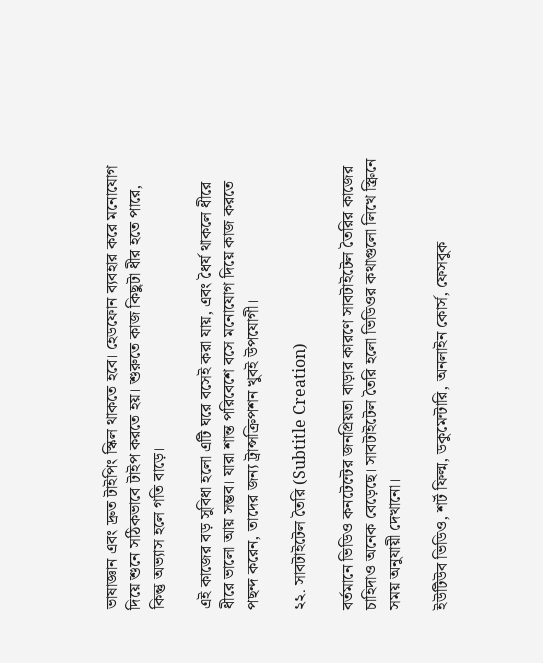ভাষাজ্ঞান এবং দ্রুত টাইপিং স্কিল থাকতে হবে। হেডফোন ব্যবহার করে মনোযোগ দিয়ে শুনে সঠিকভাবে টাইপ করতে হয়। শুরুতে কাজ কিছুটা ধীর হতে পারে, কিন্তু অভ্যাস হলে গতি বাড়ে।

এই কাজের বড় সুবিধা হলো এটি ঘরে বসেই করা যায়, এবং ধৈর্য থাকলে ধীরে ধীরে ভালো আয় সম্ভব। যারা শান্ত পরিবেশে বসে মনোযোগ দিয়ে কাজ করতে পছন্দ করেন, তাদের জন্য ট্রান্সক্রিপশন খুবই উপযোগী।

২২. সাবটাইটেল তৈরি (Subtitle Creation)

বর্তমানে ভিডিও কনটেন্টের জনপ্রিয়তা বাড়ার কারণে সাবটাইটেল তৈরির কাজের চাহিদাও অনেক বেড়েছে। সাবটাইটেল তৈরি হলো ভিডিওর কথাগুলো লিখে স্ক্রিনে সময় অনুযায়ী দেখানো।

ইউটিউব ভিডিও, শর্ট ফিল্ম, ডকুমেন্টারি, অনলাইন কোর্স, ফেসবুক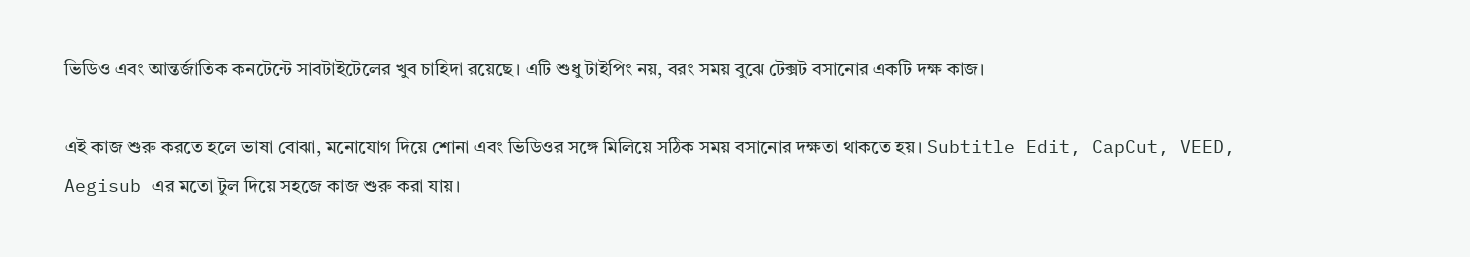ভিডিও এবং আন্তর্জাতিক কনটেন্টে সাবটাইটেলের খুব চাহিদা রয়েছে। এটি শুধু টাইপিং নয়, বরং সময় বুঝে টেক্সট বসানোর একটি দক্ষ কাজ।

এই কাজ শুরু করতে হলে ভাষা বোঝা, মনোযোগ দিয়ে শোনা এবং ভিডিওর সঙ্গে মিলিয়ে সঠিক সময় বসানোর দক্ষতা থাকতে হয়। Subtitle Edit, CapCut, VEED, Aegisub এর মতো টুল দিয়ে সহজে কাজ শুরু করা যায়।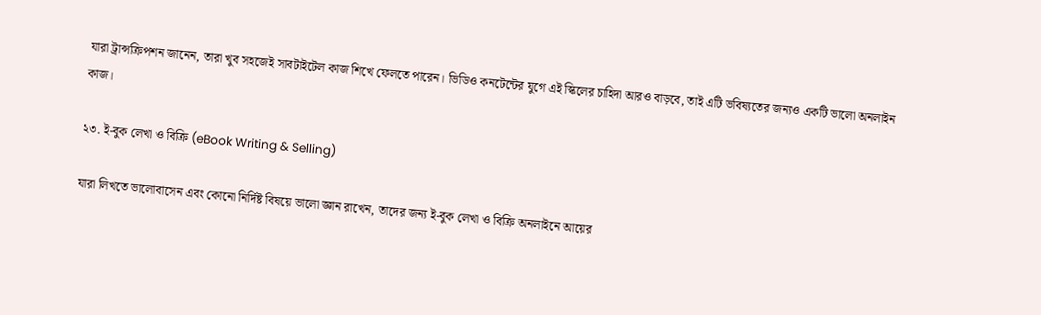যারা ট্রান্সক্রিপশন জানেন, তারা খুব সহজেই সাবটাইটেল কাজ শিখে ফেলতে পারেন। ভিডিও কনটেন্টের যুগে এই স্কিলের চাহিদা আরও বাড়বে, তাই এটি ভবিষ্যতের জন্যও একটি ভালো অনলাইন কাজ।

২৩. ই-বুক লেখা ও বিক্রি (eBook Writing & Selling)

যারা লিখতে ভালোবাসেন এবং কোনো নির্দিষ্ট বিষয়ে ভালো জ্ঞান রাখেন, তাদের জন্য ই-বুক লেখা ও বিক্রি অনলাইনে আয়ের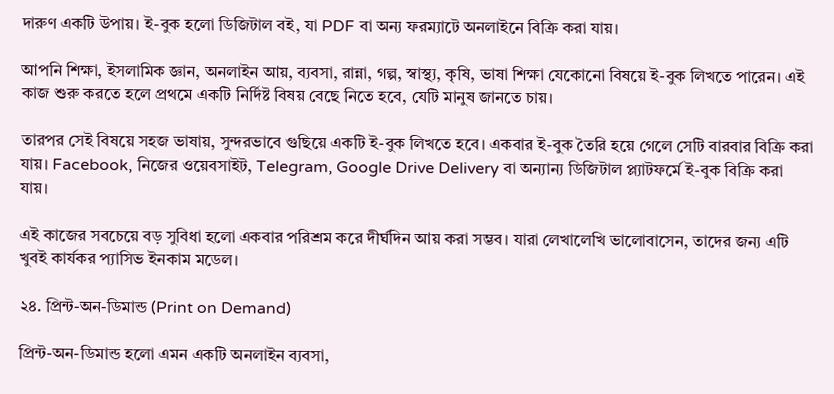দারুণ একটি উপায়। ই-বুক হলো ডিজিটাল বই, যা PDF বা অন্য ফরম্যাটে অনলাইনে বিক্রি করা যায়।

আপনি শিক্ষা, ইসলামিক জ্ঞান, অনলাইন আয়, ব্যবসা, রান্না, গল্প, স্বাস্থ্য, কৃষি, ভাষা শিক্ষা যেকোনো বিষয়ে ই-বুক লিখতে পারেন। এই কাজ শুরু করতে হলে প্রথমে একটি নির্দিষ্ট বিষয় বেছে নিতে হবে, যেটি মানুষ জানতে চায়।

তারপর সেই বিষয়ে সহজ ভাষায়, সুন্দরভাবে গুছিয়ে একটি ই-বুক লিখতে হবে। একবার ই-বুক তৈরি হয়ে গেলে সেটি বারবার বিক্রি করা যায়। Facebook, নিজের ওয়েবসাইট, Telegram, Google Drive Delivery বা অন্যান্য ডিজিটাল প্ল্যাটফর্মে ই-বুক বিক্রি করা যায়।

এই কাজের সবচেয়ে বড় সুবিধা হলো একবার পরিশ্রম করে দীর্ঘদিন আয় করা সম্ভব। যারা লেখালেখি ভালোবাসেন, তাদের জন্য এটি খুবই কার্যকর প্যাসিভ ইনকাম মডেল।

২৪. প্রিন্ট-অন-ডিমান্ড (Print on Demand)

প্রিন্ট-অন-ডিমান্ড হলো এমন একটি অনলাইন ব্যবসা,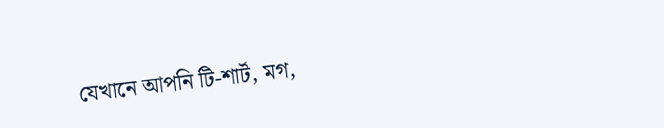যেখানে আপনি টি-শার্ট, মগ,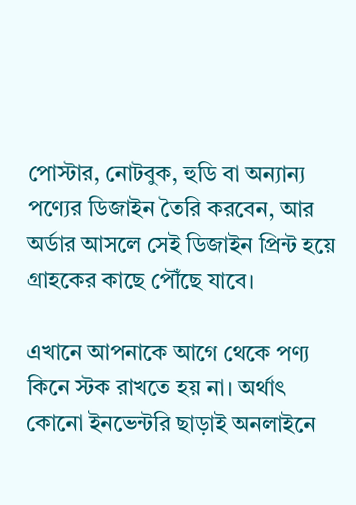পোস্টার, নোটবুক, হুডি বা অন্যান্য পণ্যের ডিজাইন তৈরি করবেন, আর অর্ডার আসলে সেই ডিজাইন প্রিন্ট হয়ে গ্রাহকের কাছে পৌঁছে যাবে।

এখানে আপনাকে আগে থেকে পণ্য কিনে স্টক রাখতে হয় না। অর্থাৎ কোনো ইনভেন্টরি ছাড়াই অনলাইনে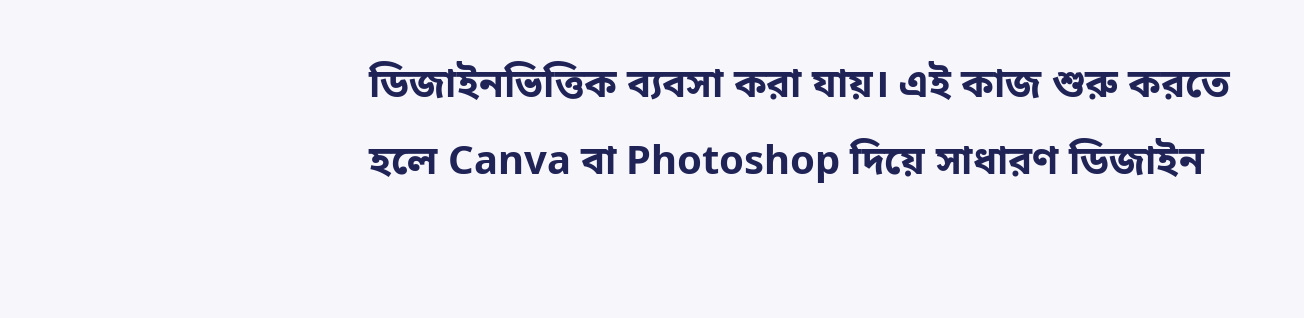ডিজাইনভিত্তিক ব্যবসা করা যায়। এই কাজ শুরু করতে হলে Canva বা Photoshop দিয়ে সাধারণ ডিজাইন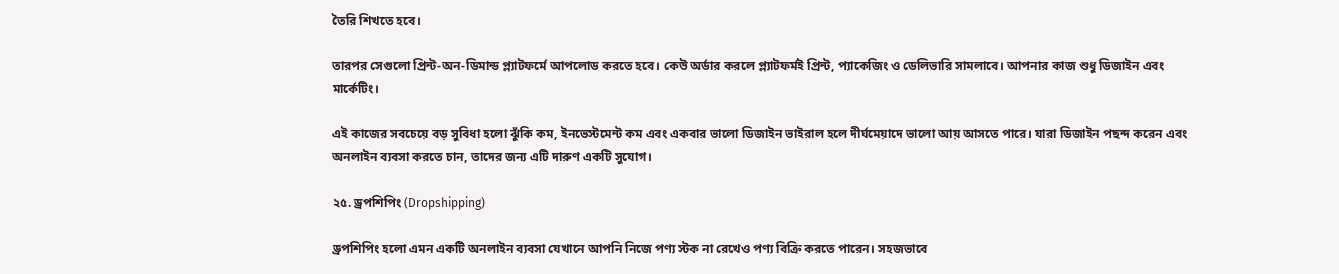তৈরি শিখতে হবে।

তারপর সেগুলো প্রিন্ট-অন-ডিমান্ড প্ল্যাটফর্মে আপলোড করতে হবে। কেউ অর্ডার করলে প্ল্যাটফর্মই প্রিন্ট, প্যাকেজিং ও ডেলিভারি সামলাবে। আপনার কাজ শুধু ডিজাইন এবং মার্কেটিং।

এই কাজের সবচেয়ে বড় সুবিধা হলো ঝুঁকি কম, ইনভেস্টমেন্ট কম এবং একবার ভালো ডিজাইন ভাইরাল হলে দীর্ঘমেয়াদে ভালো আয় আসতে পারে। যারা ডিজাইন পছন্দ করেন এবং অনলাইন ব্যবসা করতে চান, তাদের জন্য এটি দারুণ একটি সুযোগ।

২৫. ড্রপশিপিং (Dropshipping)

ড্রপশিপিং হলো এমন একটি অনলাইন ব্যবসা যেখানে আপনি নিজে পণ্য স্টক না রেখেও পণ্য বিক্রি করতে পারেন। সহজভাবে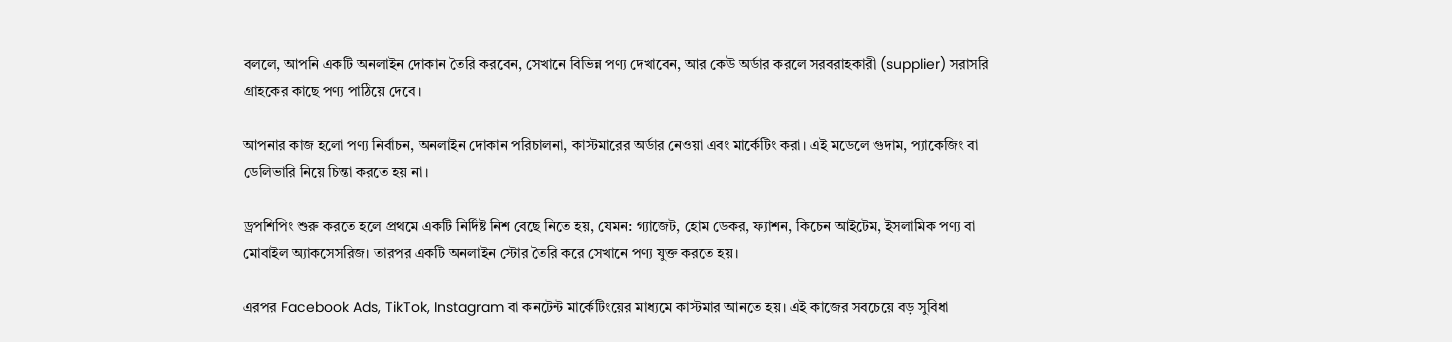বললে, আপনি একটি অনলাইন দোকান তৈরি করবেন, সেখানে বিভিন্ন পণ্য দেখাবেন, আর কেউ অর্ডার করলে সরবরাহকারী (supplier) সরাসরি গ্রাহকের কাছে পণ্য পাঠিয়ে দেবে।

আপনার কাজ হলো পণ্য নির্বাচন, অনলাইন দোকান পরিচালনা, কাস্টমারের অর্ডার নেওয়া এবং মার্কেটিং করা। এই মডেলে গুদাম, প্যাকেজিং বা ডেলিভারি নিয়ে চিন্তা করতে হয় না।

ড্রপশিপিং শুরু করতে হলে প্রথমে একটি নির্দিষ্ট নিশ বেছে নিতে হয়, যেমন: গ্যাজেট, হোম ডেকর, ফ্যাশন, কিচেন আইটেম, ইসলামিক পণ্য বা মোবাইল অ্যাকসেসরিজ। তারপর একটি অনলাইন স্টোর তৈরি করে সেখানে পণ্য যুক্ত করতে হয়।

এরপর Facebook Ads, TikTok, Instagram বা কনটেন্ট মার্কেটিংয়ের মাধ্যমে কাস্টমার আনতে হয়। এই কাজের সবচেয়ে বড় সুবিধা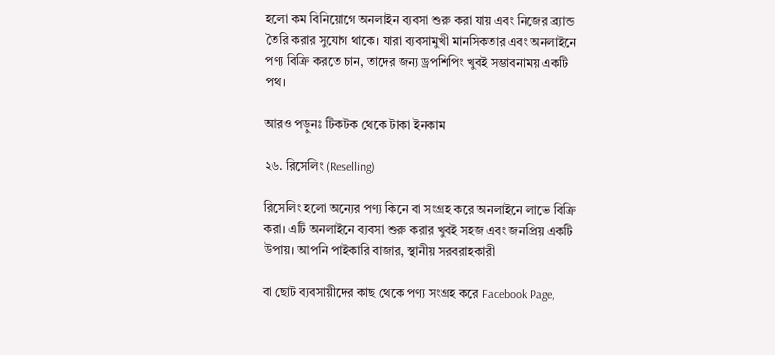হলো কম বিনিয়োগে অনলাইন ব্যবসা শুরু করা যায় এবং নিজের ব্র্যান্ড তৈরি করার সুযোগ থাকে। যারা ব্যবসামুখী মানসিকতার এবং অনলাইনে পণ্য বিক্রি করতে চান, তাদের জন্য ড্রপশিপিং খুবই সম্ভাবনাময় একটি পথ।

আরও পড়ুনঃ টিকটক থেকে টাকা ইনকাম

২৬. রিসেলিং (Reselling)

রিসেলিং হলো অন্যের পণ্য কিনে বা সংগ্রহ করে অনলাইনে লাভে বিক্রি করা। এটি অনলাইনে ব্যবসা শুরু করার খুবই সহজ এবং জনপ্রিয় একটি উপায়। আপনি পাইকারি বাজার, স্থানীয় সরবরাহকারী

বা ছোট ব্যবসায়ীদের কাছ থেকে পণ্য সংগ্রহ করে Facebook Page,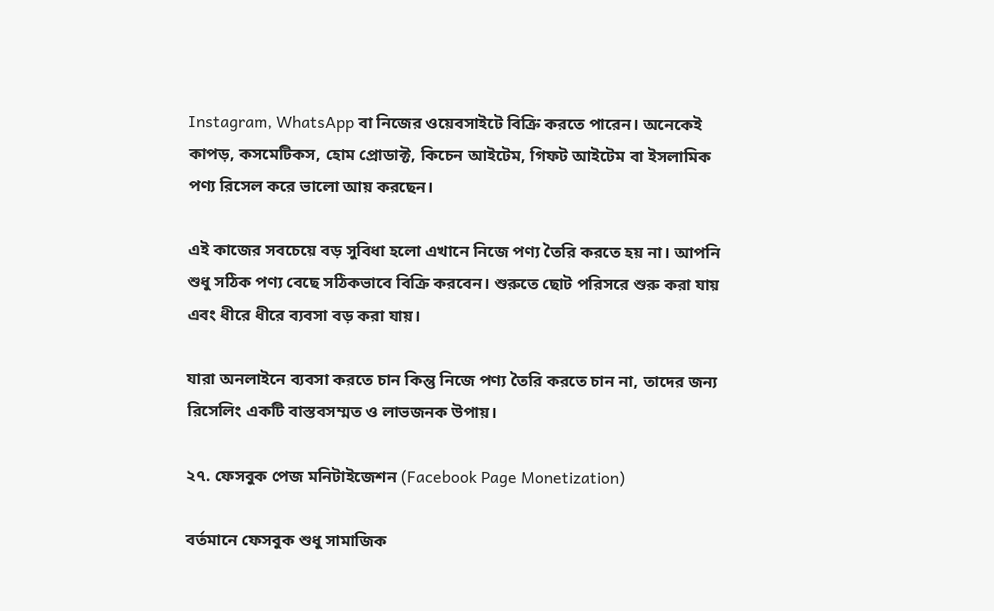Instagram, WhatsApp বা নিজের ওয়েবসাইটে বিক্রি করতে পারেন। অনেকেই কাপড়, কসমেটিকস, হোম প্রোডাক্ট, কিচেন আইটেম, গিফট আইটেম বা ইসলামিক পণ্য রিসেল করে ভালো আয় করছেন।

এই কাজের সবচেয়ে বড় সুবিধা হলো এখানে নিজে পণ্য তৈরি করতে হয় না। আপনি শুধু সঠিক পণ্য বেছে সঠিকভাবে বিক্রি করবেন। শুরুতে ছোট পরিসরে শুরু করা যায় এবং ধীরে ধীরে ব্যবসা বড় করা যায়।

যারা অনলাইনে ব্যবসা করতে চান কিন্তু নিজে পণ্য তৈরি করতে চান না, তাদের জন্য রিসেলিং একটি বাস্তবসম্মত ও লাভজনক উপায়।

২৭. ফেসবুক পেজ মনিটাইজেশন (Facebook Page Monetization)

বর্তমানে ফেসবুক শুধু সামাজিক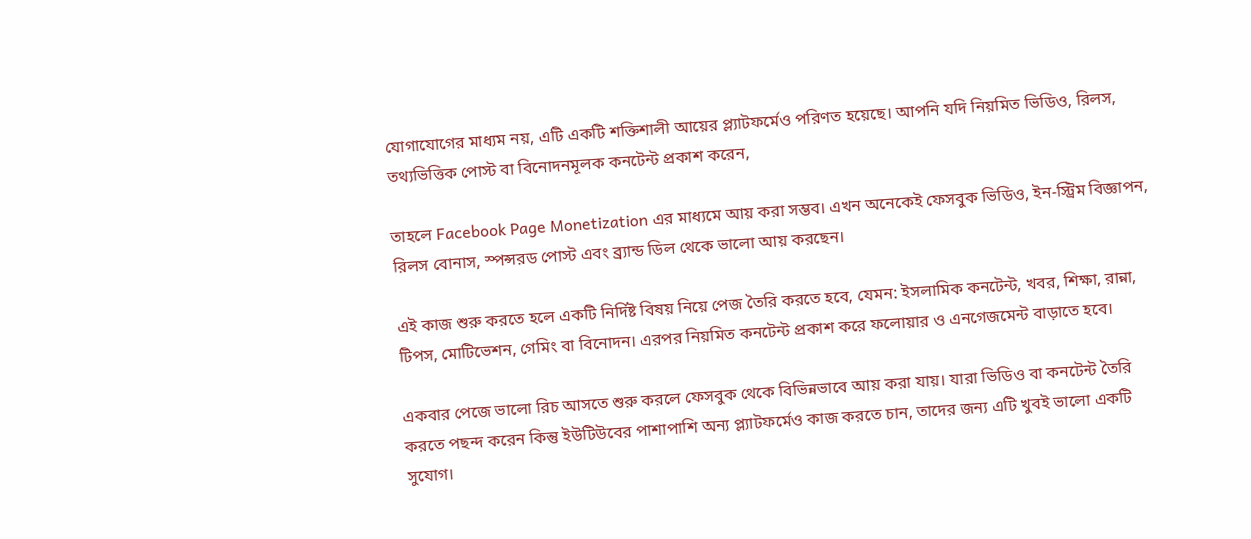যোগাযোগের মাধ্যম নয়, এটি একটি শক্তিশালী আয়ের প্ল্যাটফর্মেও পরিণত হয়েছে। আপনি যদি নিয়মিত ভিডিও, রিলস, তথ্যভিত্তিক পোস্ট বা বিনোদনমূলক কনটেন্ট প্রকাশ করেন,

তাহলে Facebook Page Monetization এর মাধ্যমে আয় করা সম্ভব। এখন অনেকেই ফেসবুক ভিডিও, ইন-স্ট্রিম বিজ্ঞাপন, রিলস বোনাস, স্পন্সরড পোস্ট এবং ব্র্যান্ড ডিল থেকে ভালো আয় করছেন।

এই কাজ শুরু করতে হলে একটি নির্দিষ্ট বিষয় নিয়ে পেজ তৈরি করতে হবে, যেমন: ইসলামিক কনটেন্ট, খবর, শিক্ষা, রান্না, টিপস, মোটিভেশন, গেমিং বা বিনোদন। এরপর নিয়মিত কনটেন্ট প্রকাশ করে ফলোয়ার ও এনগেজমেন্ট বাড়াতে হবে।

একবার পেজে ভালো রিচ আসতে শুরু করলে ফেসবুক থেকে বিভিন্নভাবে আয় করা যায়। যারা ভিডিও বা কনটেন্ট তৈরি করতে পছন্দ করেন কিন্তু ইউটিউবের পাশাপাশি অন্য প্ল্যাটফর্মেও কাজ করতে চান, তাদের জন্য এটি খুবই ভালো একটি সুযোগ।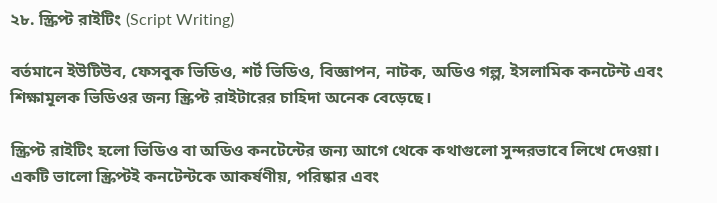২৮. স্ক্রিপ্ট রাইটিং (Script Writing)

বর্তমানে ইউটিউব, ফেসবুক ভিডিও, শর্ট ভিডিও, বিজ্ঞাপন, নাটক, অডিও গল্প, ইসলামিক কনটেন্ট এবং শিক্ষামূলক ভিডিওর জন্য স্ক্রিপ্ট রাইটারের চাহিদা অনেক বেড়েছে।

স্ক্রিপ্ট রাইটিং হলো ভিডিও বা অডিও কনটেন্টের জন্য আগে থেকে কথাগুলো সুন্দরভাবে লিখে দেওয়া। একটি ভালো স্ক্রিপ্টই কনটেন্টকে আকর্ষণীয়, পরিষ্কার এবং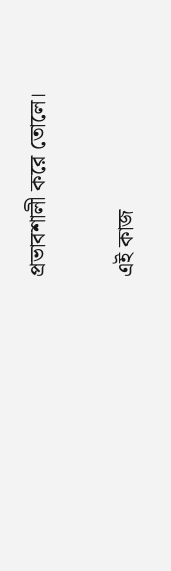প্রভাবশালী করে তোলে।

এই কাজ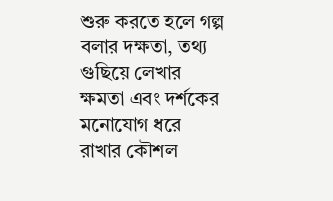শুরু করতে হলে গল্প বলার দক্ষতা, তথ্য গুছিয়ে লেখার ক্ষমতা এবং দর্শকের মনোযোগ ধরে রাখার কৌশল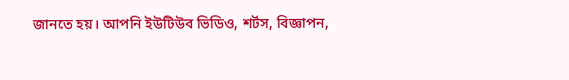জানতে হয়। আপনি ইউটিউব ভিডিও, শর্টস, বিজ্ঞাপন,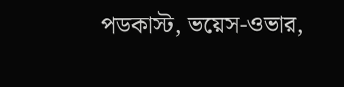পডকাস্ট, ভয়েস-ওভার,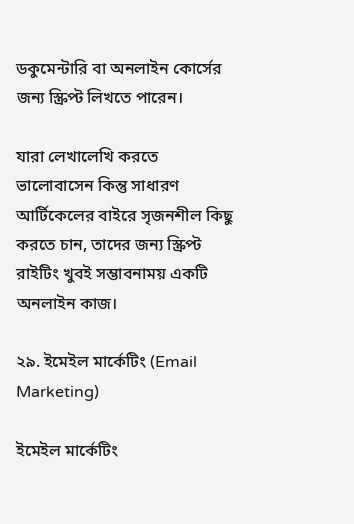ডকুমেন্টারি বা অনলাইন কোর্সের জন্য স্ক্রিপ্ট লিখতে পারেন।

যারা লেখালেখি করতে ভালোবাসেন কিন্তু সাধারণ আর্টিকেলের বাইরে সৃজনশীল কিছু করতে চান, তাদের জন্য স্ক্রিপ্ট রাইটিং খুবই সম্ভাবনাময় একটি অনলাইন কাজ।

২৯. ইমেইল মার্কেটিং (Email Marketing)

ইমেইল মার্কেটিং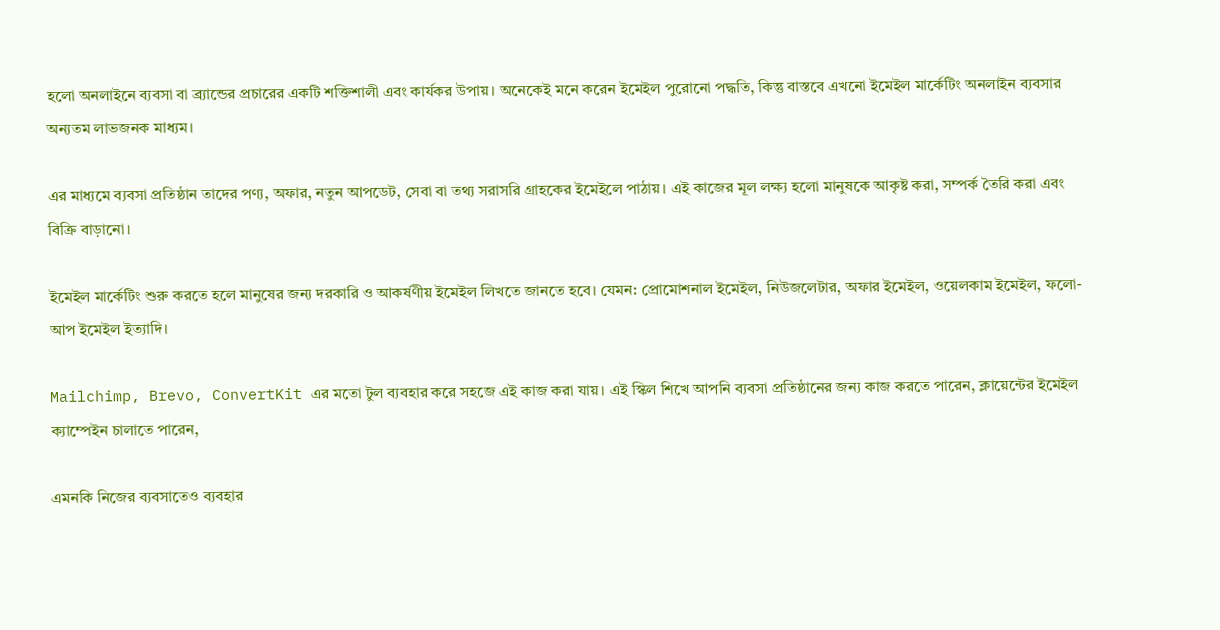হলো অনলাইনে ব্যবসা বা ব্র্যান্ডের প্রচারের একটি শক্তিশালী এবং কার্যকর উপায়। অনেকেই মনে করেন ইমেইল পুরোনো পদ্ধতি, কিন্তু বাস্তবে এখনো ইমেইল মার্কেটিং অনলাইন ব্যবসার অন্যতম লাভজনক মাধ্যম।

এর মাধ্যমে ব্যবসা প্রতিষ্ঠান তাদের পণ্য, অফার, নতুন আপডেট, সেবা বা তথ্য সরাসরি গ্রাহকের ইমেইলে পাঠায়। এই কাজের মূল লক্ষ্য হলো মানুষকে আকৃষ্ট করা, সম্পর্ক তৈরি করা এবং বিক্রি বাড়ানো।

ইমেইল মার্কেটিং শুরু করতে হলে মানুষের জন্য দরকারি ও আকর্ষণীয় ইমেইল লিখতে জানতে হবে। যেমন: প্রোমোশনাল ইমেইল, নিউজলেটার, অফার ইমেইল, ওয়েলকাম ইমেইল, ফলো-আপ ইমেইল ইত্যাদি।

Mailchimp, Brevo, ConvertKit এর মতো টুল ব্যবহার করে সহজে এই কাজ করা যায়। এই স্কিল শিখে আপনি ব্যবসা প্রতিষ্ঠানের জন্য কাজ করতে পারেন, ক্লায়েন্টের ইমেইল ক্যাম্পেইন চালাতে পারেন,

এমনকি নিজের ব্যবসাতেও ব্যবহার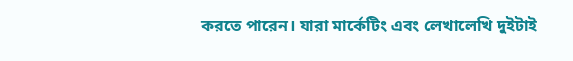করতে পারেন। যারা মার্কেটিং এবং লেখালেখি দুইটাই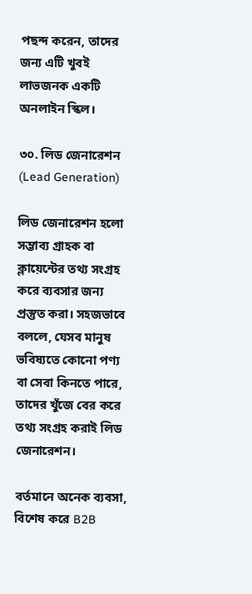পছন্দ করেন, তাদের জন্য এটি খুবই লাভজনক একটি অনলাইন স্কিল।

৩০. লিড জেনারেশন (Lead Generation)

লিড জেনারেশন হলো সম্ভাব্য গ্রাহক বা ক্লায়েন্টের তথ্য সংগ্রহ করে ব্যবসার জন্য প্রস্তুত করা। সহজভাবে বললে, যেসব মানুষ ভবিষ্যতে কোনো পণ্য বা সেবা কিনতে পারে, তাদের খুঁজে বের করে তথ্য সংগ্রহ করাই লিড জেনারেশন।

বর্তমানে অনেক ব্যবসা, বিশেষ করে B2B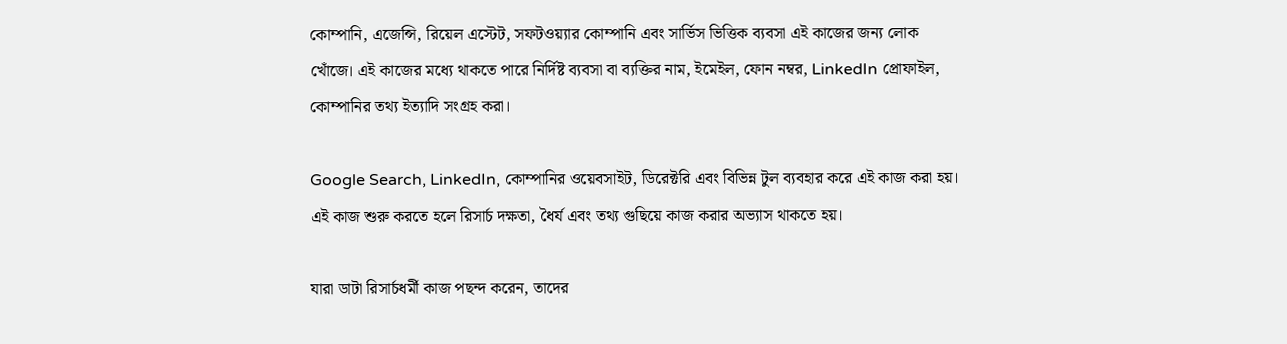কোম্পানি, এজেন্সি, রিয়েল এস্টেট, সফটওয়্যার কোম্পানি এবং সার্ভিস ভিত্তিক ব্যবসা এই কাজের জন্য লোক খোঁজে। এই কাজের মধ্যে থাকতে পারে নির্দিষ্ট ব্যবসা বা ব্যক্তির নাম, ইমেইল, ফোন নম্বর, LinkedIn প্রোফাইল, কোম্পানির তথ্য ইত্যাদি সংগ্রহ করা।

Google Search, LinkedIn, কোম্পানির ওয়েবসাইট, ডিরেক্টরি এবং বিভিন্ন টুল ব্যবহার করে এই কাজ করা হয়। এই কাজ শুরু করতে হলে রিসার্চ দক্ষতা, ধৈর্য এবং তথ্য গুছিয়ে কাজ করার অভ্যাস থাকতে হয়।

যারা ডাটা রিসার্চধর্মী কাজ পছন্দ করেন, তাদের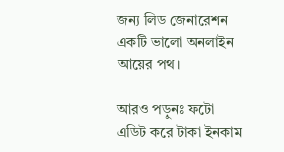জন্য লিড জেনারেশন একটি ভালো অনলাইন আয়ের পথ।

আরও পড়ুনঃ ফটো এডিট করে টাকা ইনকাম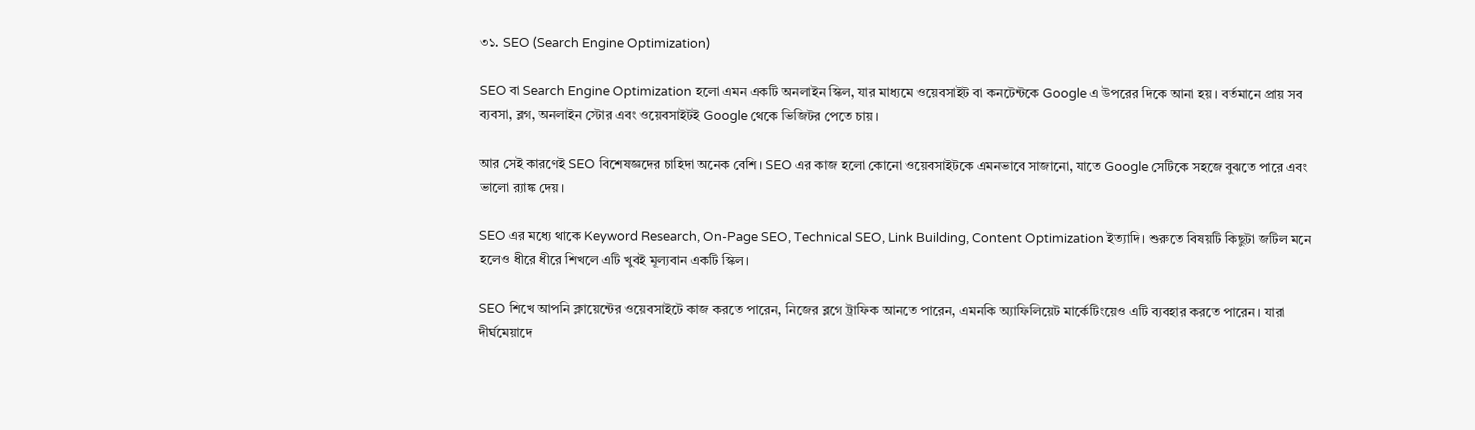৩১. SEO (Search Engine Optimization)

SEO বা Search Engine Optimization হলো এমন একটি অনলাইন স্কিল, যার মাধ্যমে ওয়েবসাইট বা কনটেন্টকে Google এ উপরের দিকে আনা হয়। বর্তমানে প্রায় সব ব্যবসা, ব্লগ, অনলাইন স্টোর এবং ওয়েবসাইটই Google থেকে ভিজিটর পেতে চায়।

আর সেই কারণেই SEO বিশেষজ্ঞদের চাহিদা অনেক বেশি। SEO এর কাজ হলো কোনো ওয়েবসাইটকে এমনভাবে সাজানো, যাতে Google সেটিকে সহজে বুঝতে পারে এবং ভালো র‌্যাঙ্ক দেয়।

SEO এর মধ্যে থাকে Keyword Research, On-Page SEO, Technical SEO, Link Building, Content Optimization ইত্যাদি। শুরুতে বিষয়টি কিছুটা জটিল মনে হলেও ধীরে ধীরে শিখলে এটি খুবই মূল্যবান একটি স্কিল।

SEO শিখে আপনি ক্লায়েন্টের ওয়েবসাইটে কাজ করতে পারেন, নিজের ব্লগে ট্রাফিক আনতে পারেন, এমনকি অ্যাফিলিয়েট মার্কেটিংয়েও এটি ব্যবহার করতে পারেন। যারা দীর্ঘমেয়াদে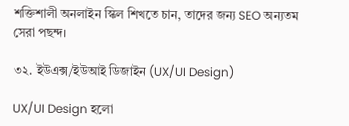শক্তিশালী অনলাইন স্কিল শিখতে চান, তাদের জন্য SEO অন্যতম সেরা পছন্দ।

৩২. ইউএক্স/ইউআই ডিজাইন (UX/UI Design)

UX/UI Design হলো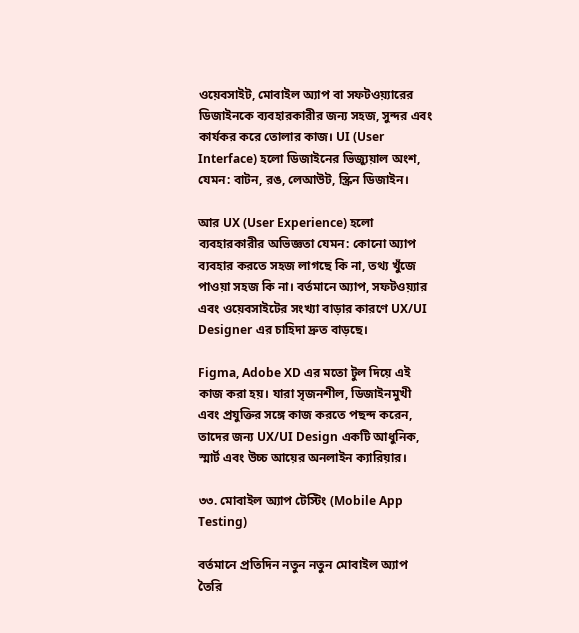ওয়েবসাইট, মোবাইল অ্যাপ বা সফটওয়্যারের ডিজাইনকে ব্যবহারকারীর জন্য সহজ, সুন্দর এবং কার্যকর করে তোলার কাজ। UI (User Interface) হলো ডিজাইনের ভিজ্যুয়াল অংশ, যেমন: বাটন, রঙ, লেআউট, স্ক্রিন ডিজাইন।

আর UX (User Experience) হলো ব্যবহারকারীর অভিজ্ঞতা যেমন: কোনো অ্যাপ ব্যবহার করতে সহজ লাগছে কি না, তথ্য খুঁজে পাওয়া সহজ কি না। বর্তমানে অ্যাপ, সফটওয়্যার এবং ওয়েবসাইটের সংখ্যা বাড়ার কারণে UX/UI Designer এর চাহিদা দ্রুত বাড়ছে।

Figma, Adobe XD এর মতো টুল দিয়ে এই কাজ করা হয়। যারা সৃজনশীল, ডিজাইনমুখী এবং প্রযুক্তির সঙ্গে কাজ করতে পছন্দ করেন, তাদের জন্য UX/UI Design একটি আধুনিক, স্মার্ট এবং উচ্চ আয়ের অনলাইন ক্যারিয়ার।

৩৩. মোবাইল অ্যাপ টেস্টিং (Mobile App Testing)

বর্তমানে প্রতিদিন নতুন নতুন মোবাইল অ্যাপ তৈরি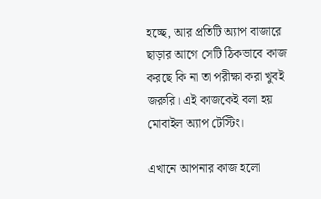হচ্ছে, আর প্রতিটি অ্যাপ বাজারে ছাড়ার আগে সেটি ঠিকভাবে কাজ করছে কি না তা পরীক্ষা করা খুবই জরুরি। এই কাজকেই বলা হয় মোবাইল অ্যাপ টেস্টিং।

এখানে আপনার কাজ হলো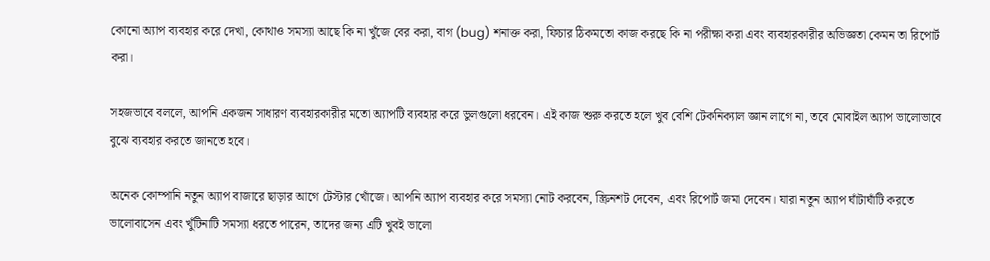কোনো অ্যাপ ব্যবহার করে দেখা, কোথাও সমস্যা আছে কি না খুঁজে বের করা, বাগ (bug) শনাক্ত করা, ফিচার ঠিকমতো কাজ করছে কি না পরীক্ষা করা এবং ব্যবহারকারীর অভিজ্ঞতা কেমন তা রিপোর্ট করা।

সহজভাবে বললে, আপনি একজন সাধারণ ব্যবহারকারীর মতো অ্যাপটি ব্যবহার করে ভুলগুলো ধরবেন। এই কাজ শুরু করতে হলে খুব বেশি টেকনিক্যাল জ্ঞান লাগে না, তবে মোবাইল অ্যাপ ভালোভাবে বুঝে ব্যবহার করতে জানতে হবে।

অনেক কোম্পানি নতুন অ্যাপ বাজারে ছাড়ার আগে টেস্টার খোঁজে। আপনি অ্যাপ ব্যবহার করে সমস্যা নোট করবেন, স্ক্রিনশট দেবেন, এবং রিপোর্ট জমা দেবেন। যারা নতুন অ্যাপ ঘাঁটাঘাঁটি করতে ভালোবাসেন এবং খুঁটিনাটি সমস্যা ধরতে পারেন, তাদের জন্য এটি খুবই ভালো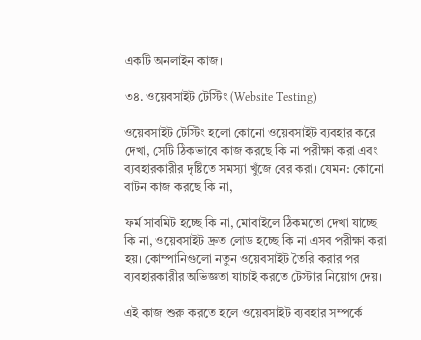একটি অনলাইন কাজ।

৩৪. ওয়েবসাইট টেস্টিং (Website Testing)

ওয়েবসাইট টেস্টিং হলো কোনো ওয়েবসাইট ব্যবহার করে দেখা, সেটি ঠিকভাবে কাজ করছে কি না পরীক্ষা করা এবং ব্যবহারকারীর দৃষ্টিতে সমস্যা খুঁজে বের করা। যেমন: কোনো বাটন কাজ করছে কি না,

ফর্ম সাবমিট হচ্ছে কি না, মোবাইলে ঠিকমতো দেখা যাচ্ছে কি না, ওয়েবসাইট দ্রুত লোড হচ্ছে কি না এসব পরীক্ষা করা হয়। কোম্পানিগুলো নতুন ওয়েবসাইট তৈরি করার পর ব্যবহারকারীর অভিজ্ঞতা যাচাই করতে টেস্টার নিয়োগ দেয়।

এই কাজ শুরু করতে হলে ওয়েবসাইট ব্যবহার সম্পর্কে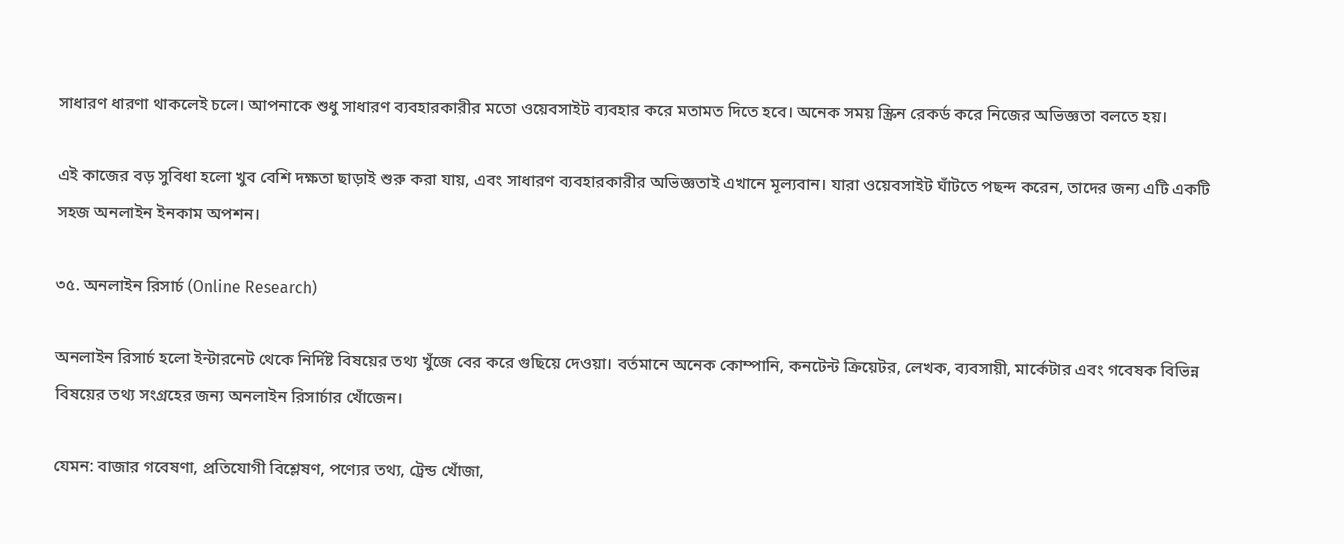সাধারণ ধারণা থাকলেই চলে। আপনাকে শুধু সাধারণ ব্যবহারকারীর মতো ওয়েবসাইট ব্যবহার করে মতামত দিতে হবে। অনেক সময় স্ক্রিন রেকর্ড করে নিজের অভিজ্ঞতা বলতে হয়।

এই কাজের বড় সুবিধা হলো খুব বেশি দক্ষতা ছাড়াই শুরু করা যায়, এবং সাধারণ ব্যবহারকারীর অভিজ্ঞতাই এখানে মূল্যবান। যারা ওয়েবসাইট ঘাঁটতে পছন্দ করেন, তাদের জন্য এটি একটি সহজ অনলাইন ইনকাম অপশন।

৩৫. অনলাইন রিসার্চ (Online Research)

অনলাইন রিসার্চ হলো ইন্টারনেট থেকে নির্দিষ্ট বিষয়ের তথ্য খুঁজে বের করে গুছিয়ে দেওয়া। বর্তমানে অনেক কোম্পানি, কনটেন্ট ক্রিয়েটর, লেখক, ব্যবসায়ী, মার্কেটার এবং গবেষক বিভিন্ন বিষয়ের তথ্য সংগ্রহের জন্য অনলাইন রিসার্চার খোঁজেন।

যেমন: বাজার গবেষণা, প্রতিযোগী বিশ্লেষণ, পণ্যের তথ্য, ট্রেন্ড খোঁজা,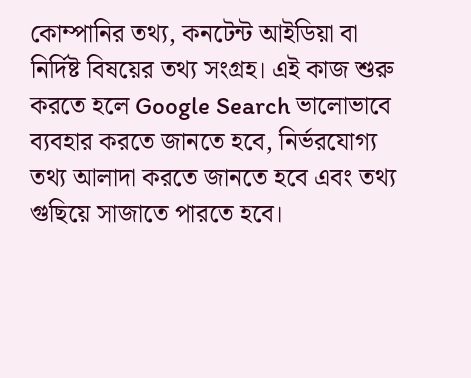কোম্পানির তথ্য, কনটেন্ট আইডিয়া বা নির্দিষ্ট বিষয়ের তথ্য সংগ্রহ। এই কাজ শুরু করতে হলে Google Search ভালোভাবে ব্যবহার করতে জানতে হবে, নির্ভরযোগ্য তথ্য আলাদা করতে জানতে হবে এবং তথ্য গুছিয়ে সাজাতে পারতে হবে।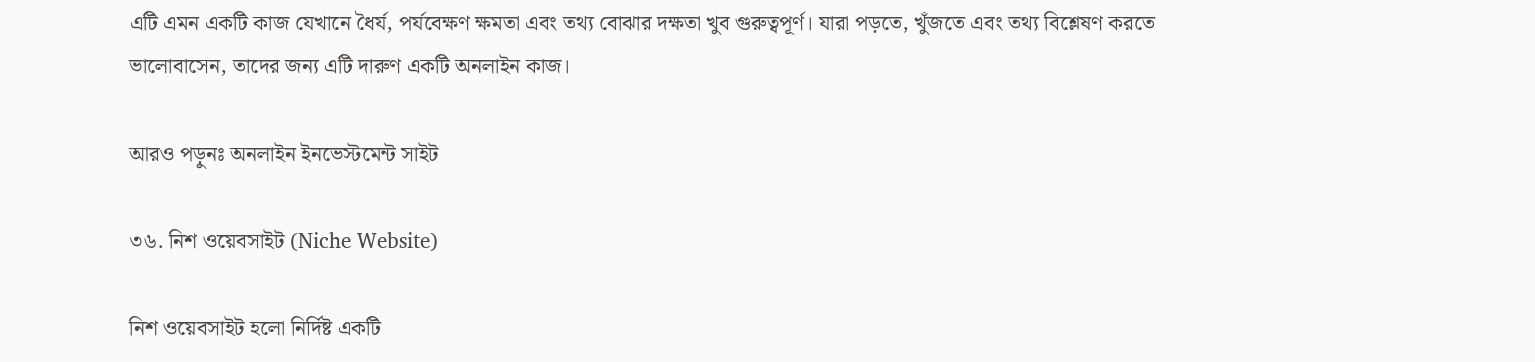এটি এমন একটি কাজ যেখানে ধৈর্য, পর্যবেক্ষণ ক্ষমতা এবং তথ্য বোঝার দক্ষতা খুব গুরুত্বপূর্ণ। যারা পড়তে, খুঁজতে এবং তথ্য বিশ্লেষণ করতে ভালোবাসেন, তাদের জন্য এটি দারুণ একটি অনলাইন কাজ।

আরও পড়ুনঃ অনলাইন ইনভেস্টমেন্ট সাইট

৩৬. নিশ ওয়েবসাইট (Niche Website)

নিশ ওয়েবসাইট হলো নির্দিষ্ট একটি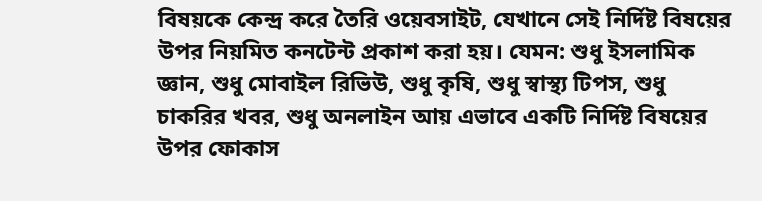বিষয়কে কেন্দ্র করে তৈরি ওয়েবসাইট, যেখানে সেই নির্দিষ্ট বিষয়ের উপর নিয়মিত কনটেন্ট প্রকাশ করা হয়। যেমন: শুধু ইসলামিক জ্ঞান, শুধু মোবাইল রিভিউ, শুধু কৃষি, শুধু স্বাস্থ্য টিপস, শুধু চাকরির খবর, শুধু অনলাইন আয় এভাবে একটি নির্দিষ্ট বিষয়ের উপর ফোকাস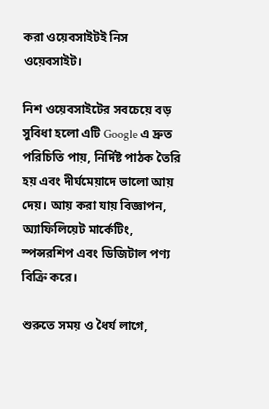করা ওয়েবসাইটই নিস ওয়েবসাইট।

নিশ ওয়েবসাইটের সবচেয়ে বড় সুবিধা হলো এটি Google এ দ্রুত পরিচিতি পায়, নির্দিষ্ট পাঠক তৈরি হয় এবং দীর্ঘমেয়াদে ভালো আয় দেয়। আয় করা যায় বিজ্ঞাপন, অ্যাফিলিয়েট মার্কেটিং, স্পন্সরশিপ এবং ডিজিটাল পণ্য বিক্রি করে।

শুরুতে সময় ও ধৈর্য লাগে,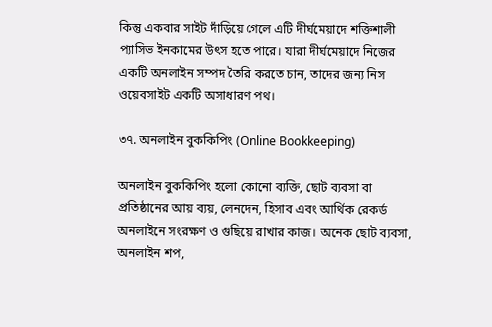কিন্তু একবার সাইট দাঁড়িয়ে গেলে এটি দীর্ঘমেয়াদে শক্তিশালী প্যাসিভ ইনকামের উৎস হতে পারে। যারা দীর্ঘমেয়াদে নিজের একটি অনলাইন সম্পদ তৈরি করতে চান, তাদের জন্য নিস ওয়েবসাইট একটি অসাধারণ পথ।

৩৭. অনলাইন বুককিপিং (Online Bookkeeping)

অনলাইন বুককিপিং হলো কোনো ব্যক্তি, ছোট ব্যবসা বা প্রতিষ্ঠানের আয় ব্যয়, লেনদেন, হিসাব এবং আর্থিক রেকর্ড অনলাইনে সংরক্ষণ ও গুছিয়ে রাখার কাজ। অনেক ছোট ব্যবসা, অনলাইন শপ,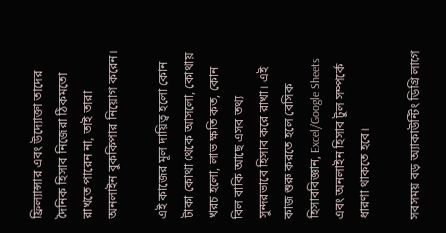ফ্রিল্যান্সার এবং উদ্যোক্তা তাদের দৈনিক হিসাব নিজেরা ঠিকমতো রাখতে পারেন না, তাই তারা অনলাইন বুককিপার নিয়োগ করেন।

এই কাজের মূল দায়িত্ব হলো কোন টাকা কোথা থেকে আসলো, কোথায় খরচ হলো, লাভ ক্ষতি কত, কোন বিল বাকি আছে এসব তথ্য সুন্দরভাবে হিসাব করে রাখা। এই কাজ শুরু করতে হলে বেসিক হিসাববিজ্ঞান, Excel/Google Sheets এবং অনলাইন হিসাব টুল সম্পর্কে ধারণা থাকতে হবে।

সবসময় বড় অ্যাকাউন্টিং ডিগ্রি লাগে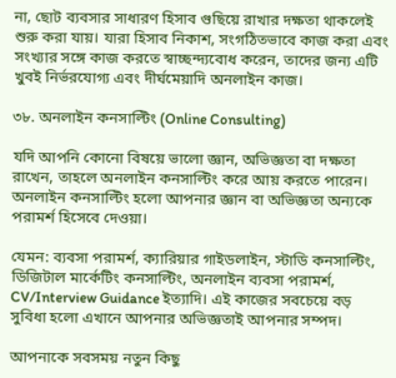না, ছোট ব্যবসার সাধারণ হিসাব গুছিয়ে রাখার দক্ষতা থাকলেই শুরু করা যায়। যারা হিসাব নিকাশ, সংগঠিতভাবে কাজ করা এবং সংখ্যার সঙ্গে কাজ করতে স্বাচ্ছন্দ্যবোধ করেন, তাদের জন্য এটি খুবই নির্ভরযোগ্য এবং দীর্ঘমেয়াদি অনলাইন কাজ।

৩৮. অনলাইন কনসাল্টিং (Online Consulting)

যদি আপনি কোনো বিষয়ে ভালো জ্ঞান, অভিজ্ঞতা বা দক্ষতা রাখেন, তাহলে অনলাইন কনসাল্টিং করে আয় করতে পারেন। অনলাইন কনসাল্টিং হলো আপনার জ্ঞান বা অভিজ্ঞতা অন্যকে পরামর্শ হিসেবে দেওয়া।

যেমন: ব্যবসা পরামর্শ, ক্যারিয়ার গাইডলাইন, স্টাডি কনসাল্টিং, ডিজিটাল মার্কেটিং কনসাল্টিং, অনলাইন ব্যবসা পরামর্শ, CV/Interview Guidance ইত্যাদি। এই কাজের সবচেয়ে বড় সুবিধা হলো এখানে আপনার অভিজ্ঞতাই আপনার সম্পদ।

আপনাকে সবসময় নতুন কিছু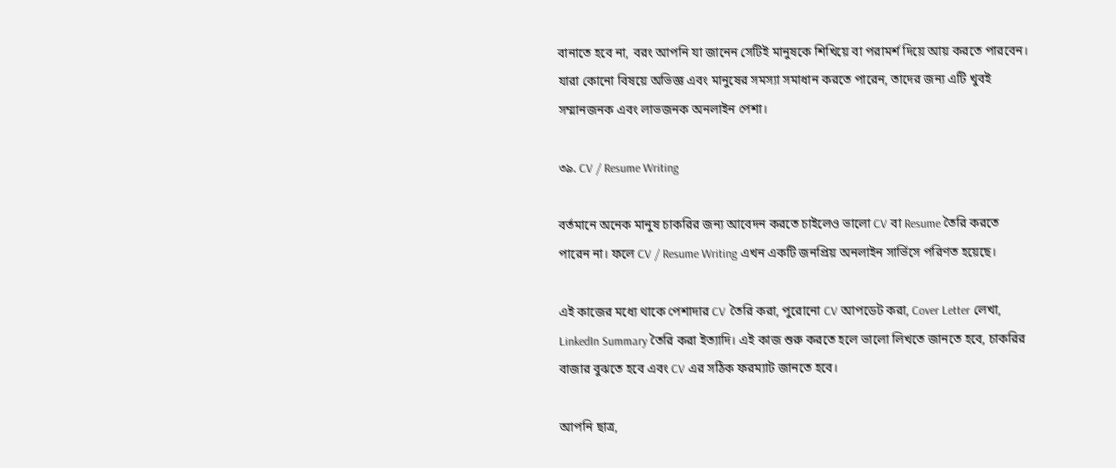বানাতে হবে না, বরং আপনি যা জানেন সেটিই মানুষকে শিখিয়ে বা পরামর্শ দিয়ে আয় করতে পারবেন। যারা কোনো বিষয়ে অভিজ্ঞ এবং মানুষের সমস্যা সমাধান করতে পারেন, তাদের জন্য এটি খুবই সম্মানজনক এবং লাভজনক অনলাইন পেশা।

৩৯. CV / Resume Writing

বর্তমানে অনেক মানুষ চাকরির জন্য আবেদন করতে চাইলেও ভালো CV বা Resume তৈরি করতে পারেন না। ফলে CV / Resume Writing এখন একটি জনপ্রিয় অনলাইন সার্ভিসে পরিণত হয়েছে।

এই কাজের মধ্যে থাকে পেশাদার CV তৈরি করা, পুরোনো CV আপডেট করা, Cover Letter লেখা, LinkedIn Summary তৈরি করা ইত্যাদি। এই কাজ শুরু করতে হলে ভালো লিখতে জানতে হবে, চাকরির বাজার বুঝতে হবে এবং CV এর সঠিক ফরম্যাট জানতে হবে।

আপনি ছাত্র,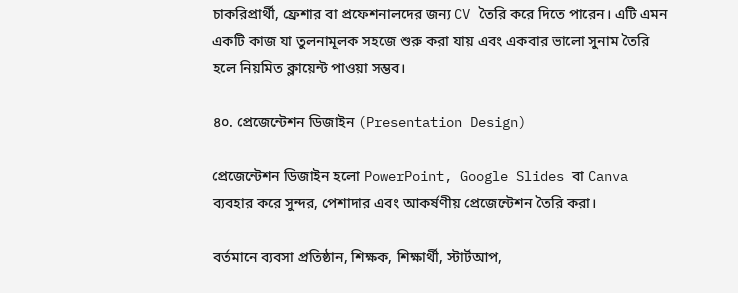চাকরিপ্রার্থী, ফ্রেশার বা প্রফেশনালদের জন্য CV তৈরি করে দিতে পারেন। এটি এমন একটি কাজ যা তুলনামূলক সহজে শুরু করা যায় এবং একবার ভালো সুনাম তৈরি হলে নিয়মিত ক্লায়েন্ট পাওয়া সম্ভব।

৪০. প্রেজেন্টেশন ডিজাইন (Presentation Design)

প্রেজেন্টেশন ডিজাইন হলো PowerPoint, Google Slides বা Canva ব্যবহার করে সুন্দর, পেশাদার এবং আকর্ষণীয় প্রেজেন্টেশন তৈরি করা।

বর্তমানে ব্যবসা প্রতিষ্ঠান, শিক্ষক, শিক্ষার্থী, স্টার্টআপ,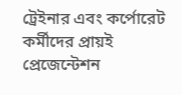ট্রেইনার এবং কর্পোরেট কর্মীদের প্রায়ই প্রেজেন্টেশন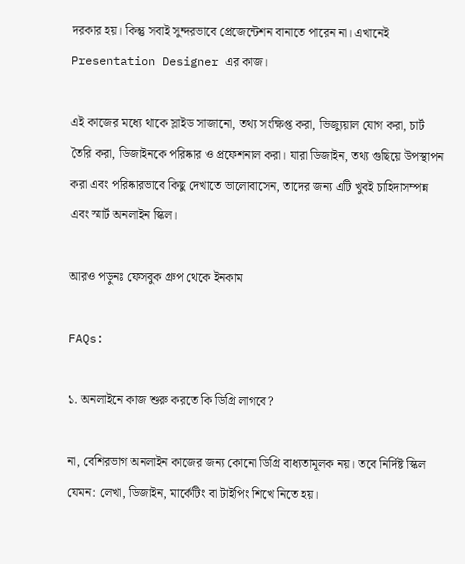দরকার হয়। কিন্তু সবাই সুন্দরভাবে প্রেজেন্টেশন বানাতে পারেন না। এখানেই Presentation Designer এর কাজ।

এই কাজের মধ্যে থাকে স্লাইড সাজানো, তথ্য সংক্ষিপ্ত করা, ভিজ্যুয়াল যোগ করা, চার্ট তৈরি করা, ডিজাইনকে পরিষ্কার ও প্রফেশনাল করা। যারা ডিজাইন, তথ্য গুছিয়ে উপস্থাপন করা এবং পরিষ্কারভাবে কিছু দেখাতে ভালোবাসেন, তাদের জন্য এটি খুবই চাহিদাসম্পন্ন এবং স্মার্ট অনলাইন স্কিল।

আরও পড়ুনঃ ফেসবুক গ্রুপ থেকে ইনকাম

FAQs:

১. অনলাইনে কাজ শুরু করতে কি ডিগ্রি লাগবে?

না, বেশিরভাগ অনলাইন কাজের জন্য কোনো ডিগ্রি বাধ্যতামূলক নয়। তবে নির্দিষ্ট স্কিল যেমন: লেখা, ডিজাইন, মার্কেটিং বা টাইপিং শিখে নিতে হয়।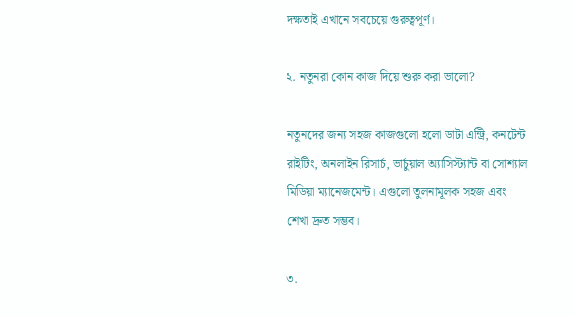দক্ষতাই এখানে সবচেয়ে গুরুত্বপূর্ণ।

২. নতুনরা কোন কাজ দিয়ে শুরু করা ভালো?

নতুনদের জন্য সহজ কাজগুলো হলো ডাটা এন্ট্রি, কনটেন্ট রাইটিং, অনলাইন রিসার্চ, ভার্চুয়াল অ্যাসিস্ট্যান্ট বা সোশ্যাল মিডিয়া ম্যানেজমেন্ট। এগুলো তুলনামূলক সহজ এবং শেখা দ্রুত সম্ভব।

৩.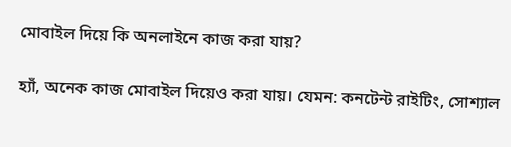মোবাইল দিয়ে কি অনলাইনে কাজ করা যায়?

হ্যাঁ, অনেক কাজ মোবাইল দিয়েও করা যায়। যেমন: কনটেন্ট রাইটিং, সোশ্যাল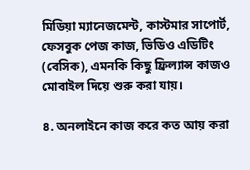মিডিয়া ম্যানেজমেন্ট, কাস্টমার সাপোর্ট, ফেসবুক পেজ কাজ, ভিডিও এডিটিং (বেসিক), এমনকি কিছু ফ্রিল্যান্স কাজও মোবাইল দিয়ে শুরু করা যায়।

৪. অনলাইনে কাজ করে কত আয় করা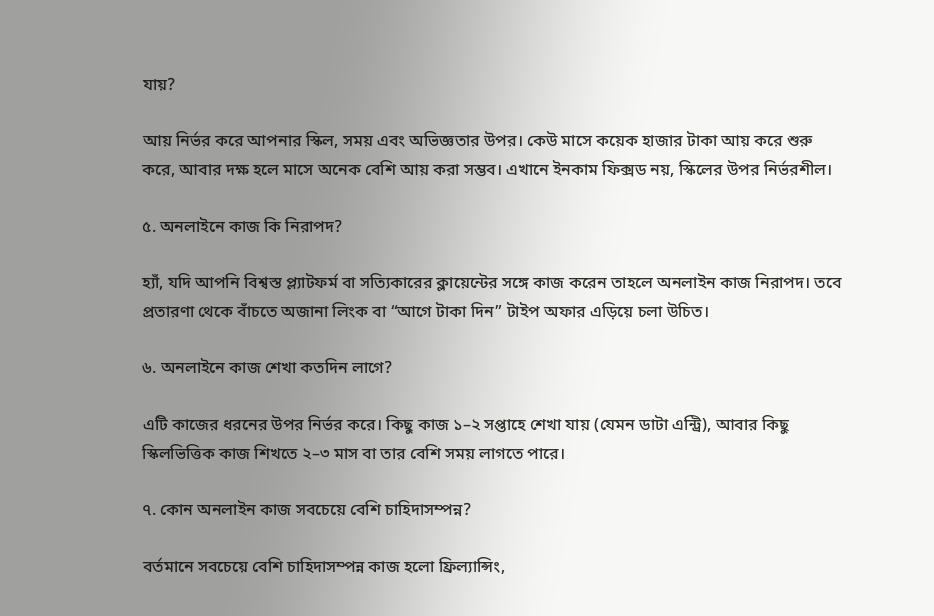যায়?

আয় নির্ভর করে আপনার স্কিল, সময় এবং অভিজ্ঞতার উপর। কেউ মাসে কয়েক হাজার টাকা আয় করে শুরু করে, আবার দক্ষ হলে মাসে অনেক বেশি আয় করা সম্ভব। এখানে ইনকাম ফিক্সড নয়, স্কিলের উপর নির্ভরশীল।

৫. অনলাইনে কাজ কি নিরাপদ?

হ্যাঁ, যদি আপনি বিশ্বস্ত প্ল্যাটফর্ম বা সত্যিকারের ক্লায়েন্টের সঙ্গে কাজ করেন তাহলে অনলাইন কাজ নিরাপদ। তবে প্রতারণা থেকে বাঁচতে অজানা লিংক বা “আগে টাকা দিন” টাইপ অফার এড়িয়ে চলা উচিত।

৬. অনলাইনে কাজ শেখা কতদিন লাগে?

এটি কাজের ধরনের উপর নির্ভর করে। কিছু কাজ ১–২ সপ্তাহে শেখা যায় (যেমন ডাটা এন্ট্রি), আবার কিছু স্কিলভিত্তিক কাজ শিখতে ২–৩ মাস বা তার বেশি সময় লাগতে পারে।

৭. কোন অনলাইন কাজ সবচেয়ে বেশি চাহিদাসম্পন্ন?

বর্তমানে সবচেয়ে বেশি চাহিদাসম্পন্ন কাজ হলো ফ্রিল্যান্সিং,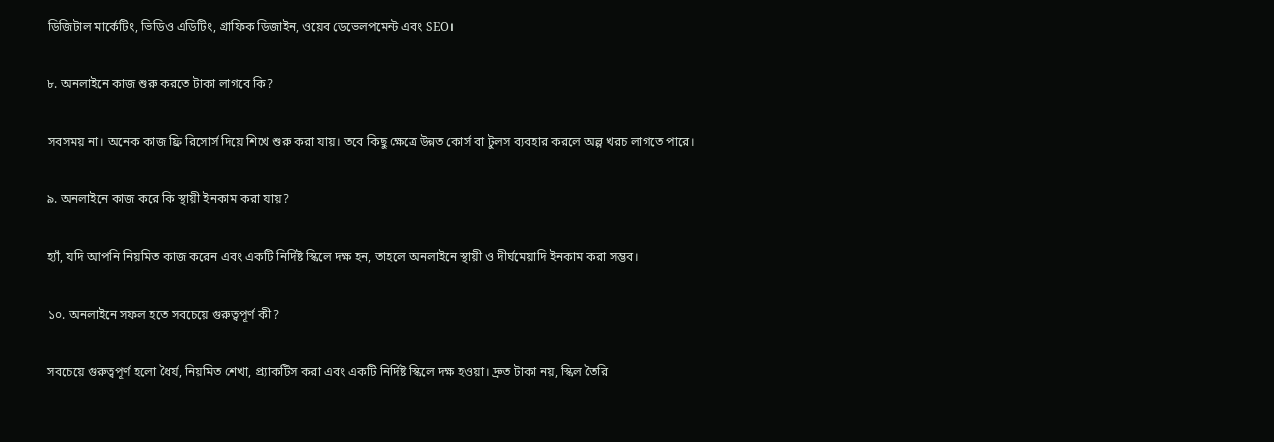ডিজিটাল মার্কেটিং, ভিডিও এডিটিং, গ্রাফিক ডিজাইন, ওয়েব ডেভেলপমেন্ট এবং SEO।

৮. অনলাইনে কাজ শুরু করতে টাকা লাগবে কি?

সবসময় না। অনেক কাজ ফ্রি রিসোর্স দিয়ে শিখে শুরু করা যায়। তবে কিছু ক্ষেত্রে উন্নত কোর্স বা টুলস ব্যবহার করলে অল্প খরচ লাগতে পারে।

৯. অনলাইনে কাজ করে কি স্থায়ী ইনকাম করা যায়?

হ্যাঁ, যদি আপনি নিয়মিত কাজ করেন এবং একটি নির্দিষ্ট স্কিলে দক্ষ হন, তাহলে অনলাইনে স্থায়ী ও দীর্ঘমেয়াদি ইনকাম করা সম্ভব।

১০. অনলাইনে সফল হতে সবচেয়ে গুরুত্বপূর্ণ কী?

সবচেয়ে গুরুত্বপূর্ণ হলো ধৈর্য, নিয়মিত শেখা, প্র্যাকটিস করা এবং একটি নির্দিষ্ট স্কিলে দক্ষ হওয়া। দ্রুত টাকা নয়, স্কিল তৈরি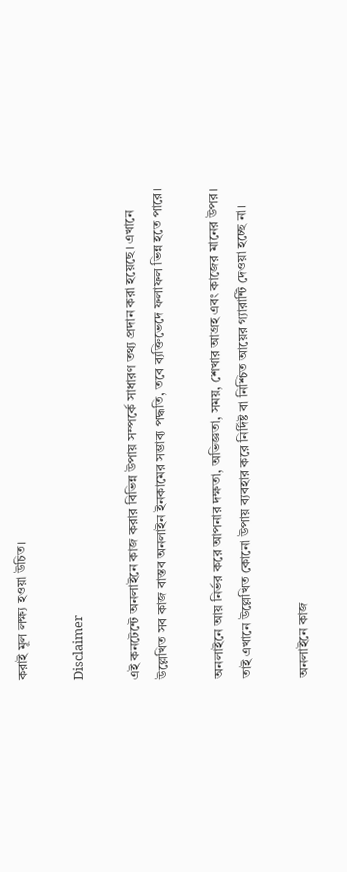করাই মূল লক্ষ্য হওয়া উচিত।

Disclaimer

এই কনটেন্টে অনলাইনে কাজ করার বিভিন্ন উপায় সম্পর্কে সাধারণ তথ্য প্রদান করা হয়েছে। এখানে উল্লেখিত সব কাজ বাস্তব অনলাইন ইনকামের সম্ভাব্য পদ্ধতি, তবে ব্যক্তিভেদে ফলাফল ভিন্ন হতে পারে।

অনলাইনে আয় নির্ভর করে আপনার দক্ষতা, অভিজ্ঞতা, সময়, শেখার আগ্রহ এবং কাজের মানের উপর। তাই এখানে উল্লেখিত কোনো উপায় ব্যবহার করে নির্দিষ্ট বা নিশ্চিত আয়ের গ্যারান্টি দেওয়া হচ্ছে না।

অনলাইনে কাজ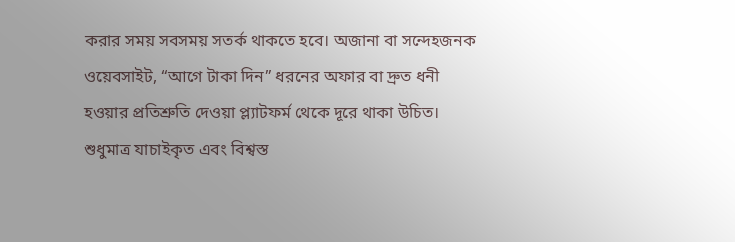করার সময় সবসময় সতর্ক থাকতে হবে। অজানা বা সন্দেহজনক ওয়েবসাইট, “আগে টাকা দিন” ধরনের অফার বা দ্রুত ধনী হওয়ার প্রতিশ্রুতি দেওয়া প্ল্যাটফর্ম থেকে দূরে থাকা উচিত। শুধুমাত্র যাচাইকৃত এবং বিশ্বস্ত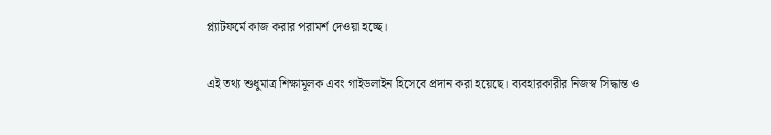প্ল্যাটফর্মে কাজ করার পরামর্শ দেওয়া হচ্ছে।

এই তথ্য শুধুমাত্র শিক্ষামূলক এবং গাইডলাইন হিসেবে প্রদান করা হয়েছে। ব্যবহারকারীর নিজস্ব সিদ্ধান্ত ও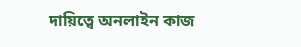দায়িত্বে অনলাইন কাজ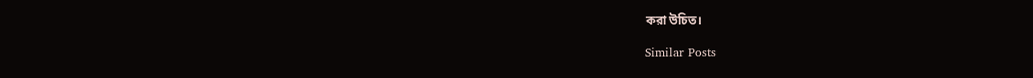করা উচিত।

Similar Posts